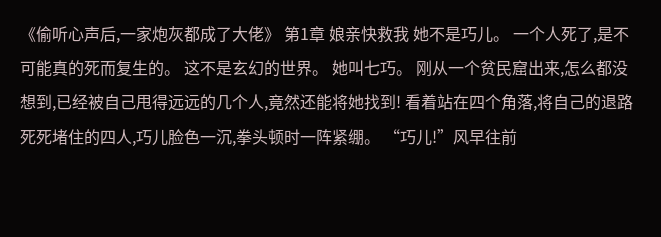《偷听心声后,一家炮灰都成了大佬》 第1章 娘亲快救我 她不是巧儿。 一个人死了,是不可能真的死而复生的。 这不是玄幻的世界。 她叫七巧。 刚从一个贫民窟出来,怎么都没想到,已经被自己甩得远远的几个人,竟然还能将她找到! 看着站在四个角落,将自己的退路死死堵住的四人,巧儿脸色一沉,拳头顿时一阵紧绷。 “巧儿!”风早往前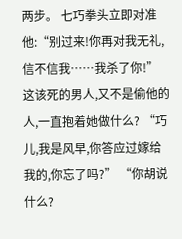两步。 七巧拳头立即对准他:“别过来!你再对我无礼,信不信我……我杀了你!” 这该死的男人,又不是偷他的人,一直抱着她做什么? “巧儿,我是风早,你答应过嫁给我的,你忘了吗?” “你胡说什么?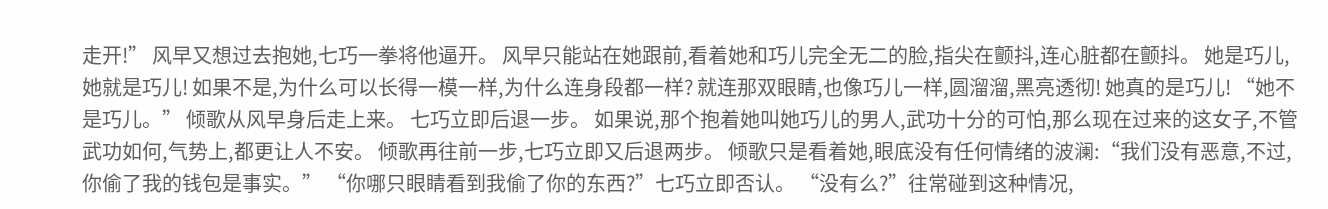走开!” 风早又想过去抱她,七巧一拳将他逼开。 风早只能站在她跟前,看着她和巧儿完全无二的脸,指尖在颤抖,连心脏都在颤抖。 她是巧儿,她就是巧儿! 如果不是,为什么可以长得一模一样,为什么连身段都一样? 就连那双眼睛,也像巧儿一样,圆溜溜,黑亮透彻! 她真的是巧儿! “她不是巧儿。” 倾歌从风早身后走上来。 七巧立即后退一步。 如果说,那个抱着她叫她巧儿的男人,武功十分的可怕,那么现在过来的这女子,不管武功如何,气势上,都更让人不安。 倾歌再往前一步,七巧立即又后退两步。 倾歌只是看着她,眼底没有任何情绪的波澜:“我们没有恶意,不过,你偷了我的钱包是事实。” “你哪只眼睛看到我偷了你的东西?”七巧立即否认。 “没有么?”往常碰到这种情况,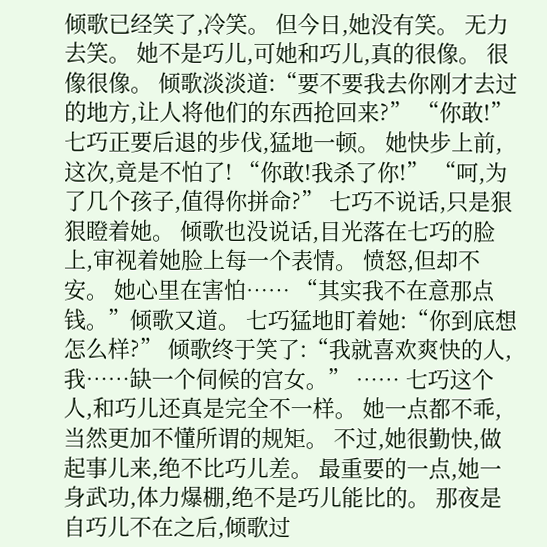倾歌已经笑了,冷笑。 但今日,她没有笑。 无力去笑。 她不是巧儿,可她和巧儿,真的很像。 很像很像。 倾歌淡淡道:“要不要我去你刚才去过的地方,让人将他们的东西抢回来?” “你敢!”七巧正要后退的步伐,猛地一顿。 她快步上前,这次,竟是不怕了! “你敢!我杀了你!” “呵,为了几个孩子,值得你拼命?” 七巧不说话,只是狠狠瞪着她。 倾歌也没说话,目光落在七巧的脸上,审视着她脸上每一个表情。 愤怒,但却不安。 她心里在害怕…… “其实我不在意那点钱。”倾歌又道。 七巧猛地盯着她:“你到底想怎么样?” 倾歌终于笑了:“我就喜欢爽快的人,我……缺一个伺候的宫女。” …… 七巧这个人,和巧儿还真是完全不一样。 她一点都不乖,当然更加不懂所谓的规矩。 不过,她很勤快,做起事儿来,绝不比巧儿差。 最重要的一点,她一身武功,体力爆棚,绝不是巧儿能比的。 那夜是自巧儿不在之后,倾歌过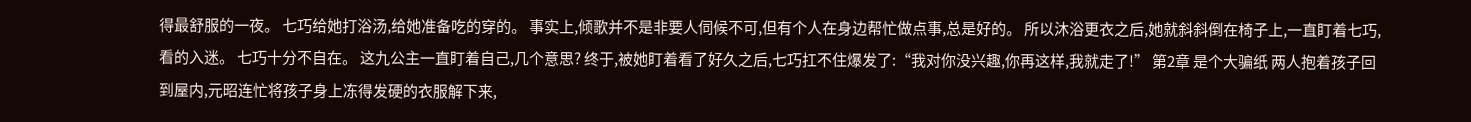得最舒服的一夜。 七巧给她打浴汤,给她准备吃的穿的。 事实上,倾歌并不是非要人伺候不可,但有个人在身边帮忙做点事,总是好的。 所以沐浴更衣之后,她就斜斜倒在椅子上,一直盯着七巧,看的入迷。 七巧十分不自在。 这九公主一直盯着自己,几个意思? 终于,被她盯着看了好久之后,七巧扛不住爆发了:“我对你没兴趣,你再这样,我就走了!” 第2章 是个大骗纸 两人抱着孩子回到屋内,元昭连忙将孩子身上冻得发硬的衣服解下来,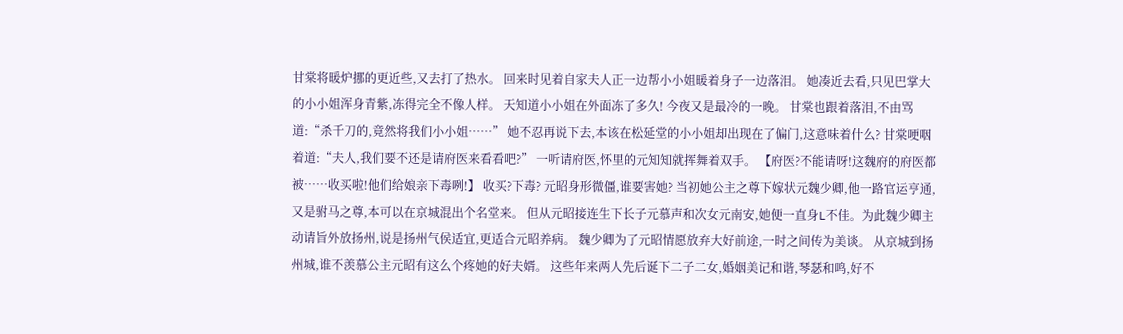甘棠将暖炉挪的更近些,又去打了热水。 回来时见着自家夫人正一边帮小小姐暖着身子一边落泪。 她凑近去看,只见巴掌大的小小姐浑身青紫,冻得完全不像人样。 天知道小小姐在外面冻了多久! 今夜又是最冷的一晚。 甘棠也跟着落泪,不由骂道:“杀千刀的,竟然将我们小小姐……” 她不忍再说下去,本该在松延堂的小小姐却出现在了偏门,这意味着什么? 甘棠哽咽着道:“夫人,我们要不还是请府医来看看吧?” 一听请府医,怀里的元知知就挥舞着双手。 【府医?不能请呀!这魏府的府医都被……收买啦!他们给娘亲下毒咧!】 收买?下毒? 元昭身形微僵,谁要害她? 当初她公主之尊下嫁状元魏少卿,他一路官运亨通,又是驸马之尊,本可以在京城混出个名堂来。 但从元昭接连生下长子元慕声和次女元南安,她便一直身L不佳。为此魏少卿主动请旨外放扬州,说是扬州气侯适宜,更适合元昭养病。 魏少卿为了元昭情愿放弃大好前途,一时之间传为美谈。 从京城到扬州城,谁不羡慕公主元昭有这么个疼她的好夫婿。 这些年来两人先后诞下二子二女,婚姻美记和谐,琴瑟和鸣,好不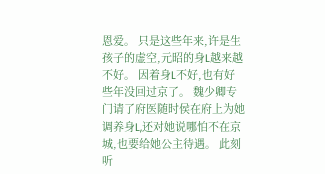恩爱。 只是这些年来,许是生孩子的虚空,元昭的身L越来越不好。 因着身L不好,也有好些年没回过京了。 魏少卿专门请了府医随时侯在府上为她调养身L,还对她说哪怕不在京城,也要给她公主待遇。 此刻听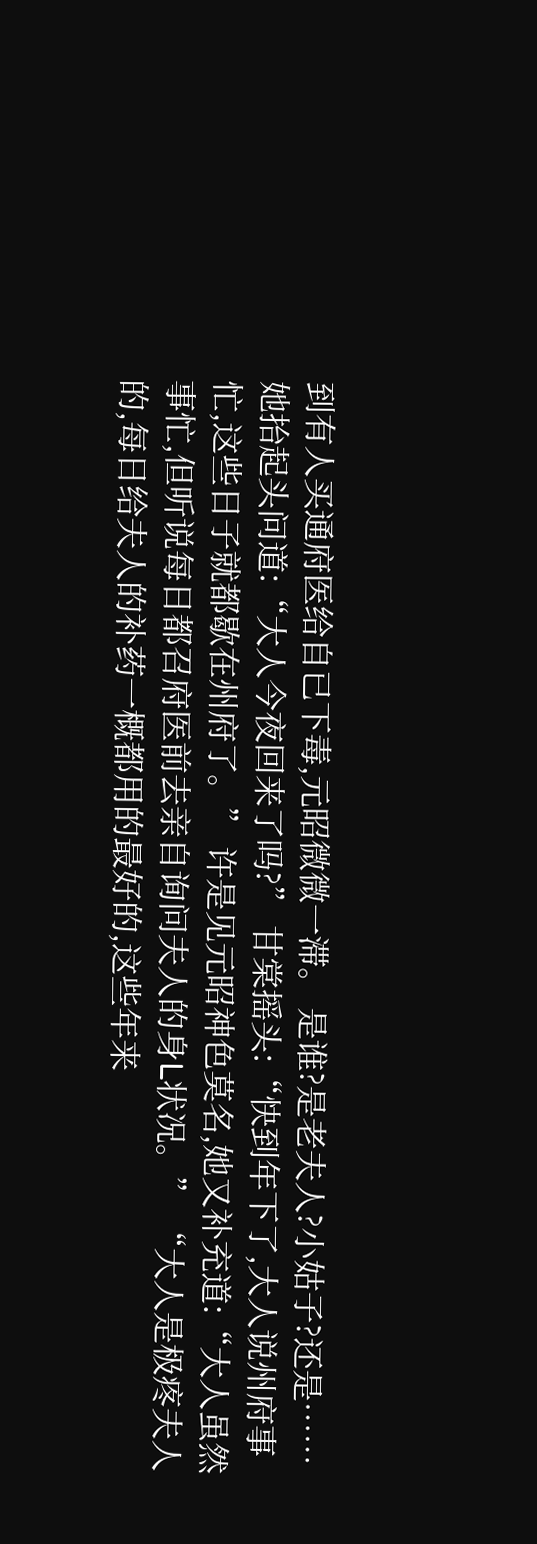到有人买通府医给自已下毒,元昭微微一滞。 是谁?是老夫人?小姑子?还是…… 她抬起头问道:“大人今夜回来了吗?” 甘棠摇头:“快到年下了,大人说州府事忙,这些日子就都歇在州府了。” 许是见元昭神色莫名,她又补充道:“大人虽然事忙,但听说每日都召府医前去亲自询问夫人的身L状况。” “大人是极疼夫人的,每日给夫人的补药一概都用的最好的,这些年来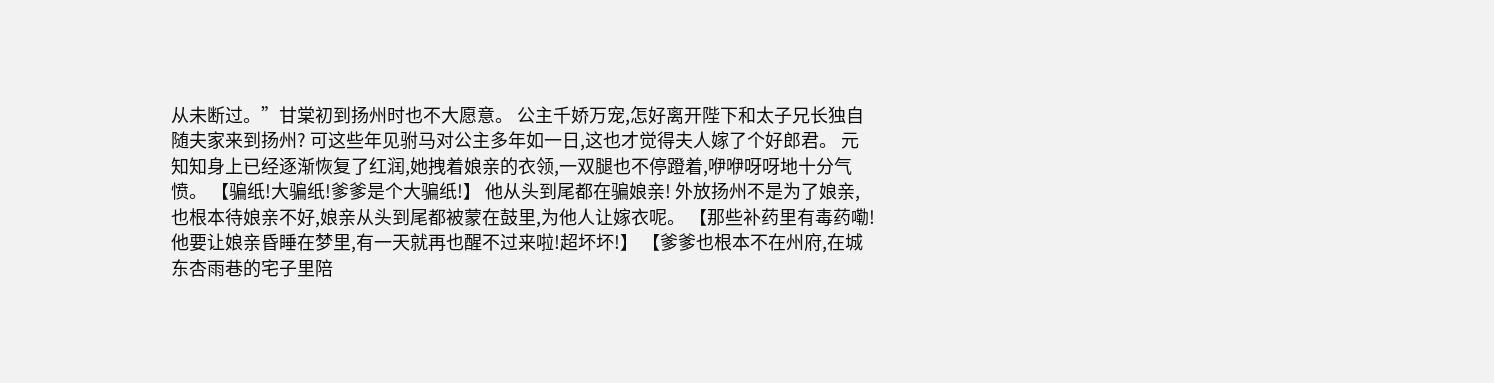从未断过。”甘棠初到扬州时也不大愿意。 公主千娇万宠,怎好离开陛下和太子兄长独自随夫家来到扬州? 可这些年见驸马对公主多年如一日,这也才觉得夫人嫁了个好郎君。 元知知身上已经逐渐恢复了红润,她拽着娘亲的衣领,一双腿也不停蹬着,咿咿呀呀地十分气愤。 【骗纸!大骗纸!爹爹是个大骗纸!】 他从头到尾都在骗娘亲! 外放扬州不是为了娘亲,也根本待娘亲不好,娘亲从头到尾都被蒙在鼓里,为他人让嫁衣呢。 【那些补药里有毒药嘞!他要让娘亲昏睡在梦里,有一天就再也醒不过来啦!超坏坏!】 【爹爹也根本不在州府,在城东杏雨巷的宅子里陪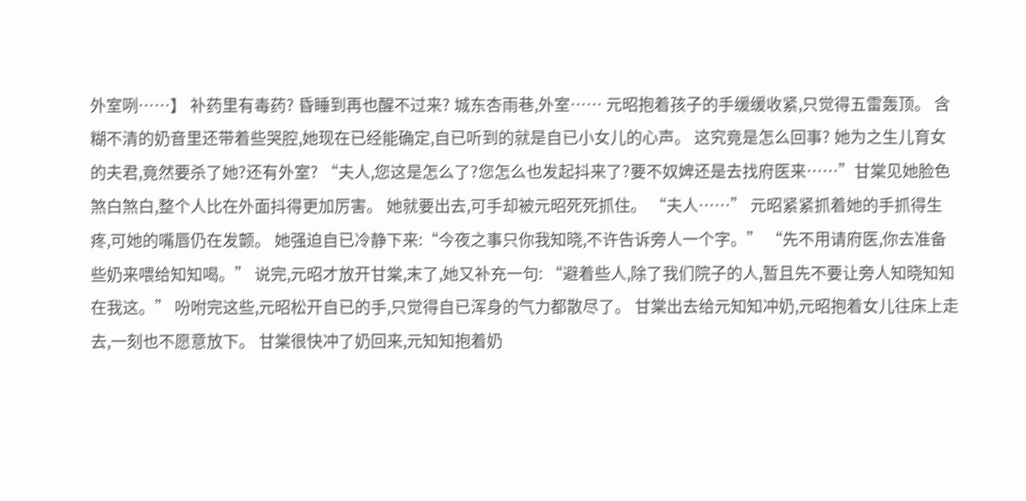外室咧……】 补药里有毒药? 昏睡到再也醒不过来? 城东杏雨巷,外室…… 元昭抱着孩子的手缓缓收紧,只觉得五雷轰顶。 含糊不清的奶音里还带着些哭腔,她现在已经能确定,自已听到的就是自已小女儿的心声。 这究竟是怎么回事? 她为之生儿育女的夫君,竟然要杀了她?还有外室? “夫人,您这是怎么了?您怎么也发起抖来了?要不奴婢还是去找府医来……”甘棠见她脸色煞白煞白,整个人比在外面抖得更加厉害。 她就要出去,可手却被元昭死死抓住。 “夫人……” 元昭紧紧抓着她的手抓得生疼,可她的嘴唇仍在发颤。 她强迫自已冷静下来:“今夜之事只你我知晓,不许告诉旁人一个字。” “先不用请府医,你去准备些奶来喂给知知喝。” 说完,元昭才放开甘棠,末了,她又补充一句: “避着些人,除了我们院子的人,暂且先不要让旁人知晓知知在我这。” 吩咐完这些,元昭松开自已的手,只觉得自已浑身的气力都散尽了。 甘棠出去给元知知冲奶,元昭抱着女儿往床上走去,一刻也不愿意放下。 甘棠很快冲了奶回来,元知知抱着奶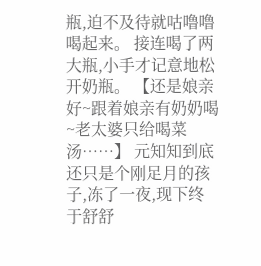瓶,迫不及待就咕噜噜喝起来。 接连喝了两大瓶,小手才记意地松开奶瓶。 【还是娘亲好~跟着娘亲有奶奶喝~老太婆只给喝菜汤……】 元知知到底还只是个刚足月的孩子,冻了一夜,现下终于舒舒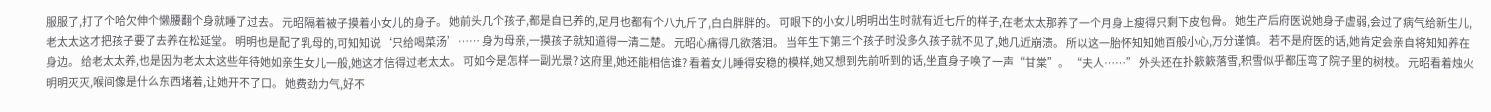服服了,打了个哈欠伸个懒腰翻个身就睡了过去。 元昭隔着被子摸着小女儿的身子。 她前头几个孩子,都是自已养的,足月也都有个八九斤了,白白胖胖的。 可眼下的小女儿明明出生时就有近七斤的样子,在老太太那养了一个月身上瘦得只剩下皮包骨。 她生产后府医说她身子虚弱,会过了病气给新生儿,老太太这才把孩子要了去养在松延堂。 明明也是配了乳母的,可知知说‘只给喝菜汤’…… 身为母亲,一摸孩子就知道得一清二楚。 元昭心痛得几欲落泪。 当年生下第三个孩子时没多久孩子就不见了,她几近崩溃。 所以这一胎怀知知她百般小心,万分谨慎。 若不是府医的话,她肯定会亲自将知知养在身边。 给老太太养,也是因为老太太这些年待她如亲生女儿一般,她这才信得过老太太。 可如今是怎样一副光景? 这府里,她还能相信谁? 看着女儿睡得安稳的模样,她又想到先前听到的话,坐直身子唤了一声“甘棠”。 “夫人……” 外头还在扑簌簌落雪,积雪似乎都压弯了院子里的树枝。 元昭看着烛火明明灭灭,喉间像是什么东西堵着,让她开不了口。 她费劲力气,好不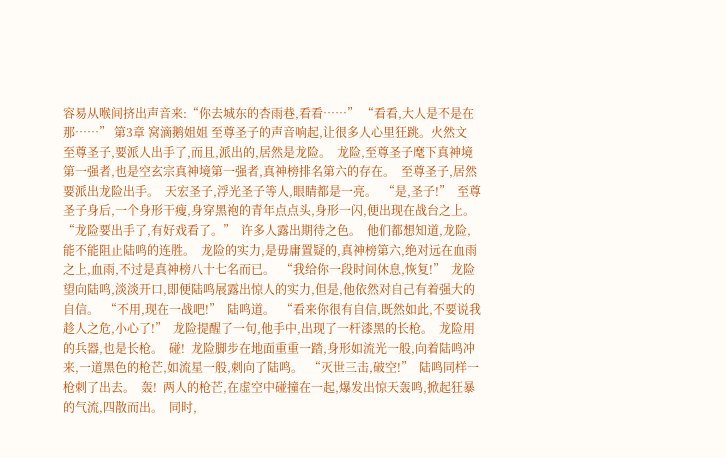容易从喉间挤出声音来:“你去城东的杏雨巷,看看……” “看看,大人是不是在那……” 第3章 窝滴鹅姐姐 至尊圣子的声音响起,让很多人心里狂跳。火然文  至尊圣子,要派人出手了,而且,派出的,居然是龙险。  龙险,至尊圣子麾下真神境第一强者,也是空玄宗真神境第一强者,真神榜排名第六的存在。  至尊圣子,居然要派出龙险出手。  天宏圣子,浮光圣子等人,眼睛都是一亮。  “是,圣子!”  至尊圣子身后,一个身形干瘦,身穿黑袍的青年点点头,身形一闪,便出现在战台之上。  “龙险要出手了,有好戏看了。”  许多人露出期待之色。  他们都想知道,龙险,能不能阻止陆鸣的连胜。  龙险的实力,是毋庸置疑的,真神榜第六,绝对远在血雨之上,血雨,不过是真神榜八十七名而已。  “我给你一段时间休息,恢复!”  龙险望向陆鸣,淡淡开口,即便陆鸣展露出惊人的实力,但是,他依然对自己有着强大的自信。  “不用,现在一战吧!”  陆鸣道。  “看来你很有自信,既然如此,不要说我趁人之危,小心了!”  龙险提醒了一句,他手中,出现了一杆漆黑的长枪。  龙险用的兵器,也是长枪。  碰!  龙险脚步在地面重重一踏,身形如流光一般,向着陆鸣冲来,一道黑色的枪芒,如流星一般,刺向了陆鸣。  “灭世三击,破空!”  陆鸣同样一枪刺了出去。  轰!  两人的枪芒,在虚空中碰撞在一起,爆发出惊天轰鸣,掀起狂暴的气流,四散而出。  同时,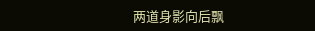两道身影向后飘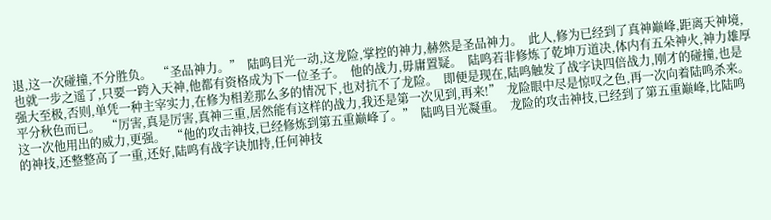退,这一次碰撞,不分胜负。  “圣品神力。”  陆鸣目光一动,这龙险,掌控的神力,赫然是圣品神力。  此人,修为已经到了真神巅峰,距离天神境,也就一步之遥了,只要一跨入天神,他都有资格成为下一位圣子。  他的战力,毋庸置疑。  陆鸣若非修炼了乾坤万道决,体内有五朵神火,神力雄厚强大至极,否则,单凭一种主宰实力,在修为相差那么多的情况下,也对抗不了龙险。  即便是现在,陆鸣触发了战字诀四倍战力,刚才的碰撞,也是平分秋色而已。  “厉害,真是厉害,真神三重,居然能有这样的战力,我还是第一次见到,再来!”  龙险眼中尽是惊叹之色,再一次向着陆鸣杀来。  这一次他用出的威力,更强。  “他的攻击神技,已经修炼到第五重巅峰了。”  陆鸣目光凝重。  龙险的攻击神技,已经到了第五重巅峰,比陆鸣的神技,还整整高了一重,还好,陆鸣有战字诀加持,任何神技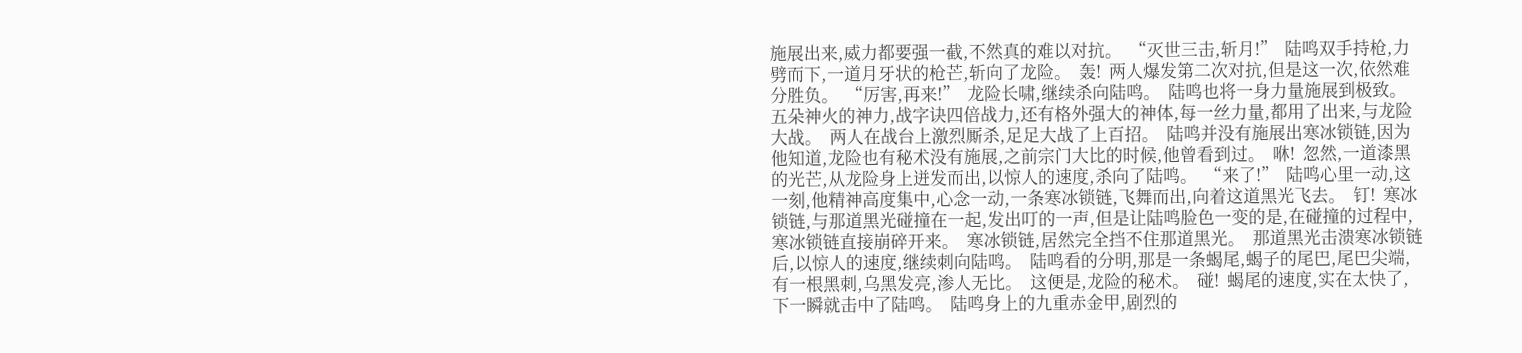施展出来,威力都要强一截,不然真的难以对抗。  “灭世三击,斩月!”  陆鸣双手持枪,力劈而下,一道月牙状的枪芒,斩向了龙险。  轰!  两人爆发第二次对抗,但是这一次,依然难分胜负。  “厉害,再来!”  龙险长啸,继续杀向陆鸣。  陆鸣也将一身力量施展到极致。  五朵神火的神力,战字诀四倍战力,还有格外强大的神体,每一丝力量,都用了出来,与龙险大战。  两人在战台上激烈厮杀,足足大战了上百招。  陆鸣并没有施展出寒冰锁链,因为他知道,龙险也有秘术没有施展,之前宗门大比的时候,他曾看到过。  咻!  忽然,一道漆黑的光芒,从龙险身上迸发而出,以惊人的速度,杀向了陆鸣。  “来了!”  陆鸣心里一动,这一刻,他精神高度集中,心念一动,一条寒冰锁链,飞舞而出,向着这道黑光飞去。  钉!  寒冰锁链,与那道黑光碰撞在一起,发出叮的一声,但是让陆鸣脸色一变的是,在碰撞的过程中,寒冰锁链直接崩碎开来。  寒冰锁链,居然完全挡不住那道黑光。  那道黑光击溃寒冰锁链后,以惊人的速度,继续刺向陆鸣。  陆鸣看的分明,那是一条蝎尾,蝎子的尾巴,尾巴尖端,有一根黑刺,乌黑发亮,渗人无比。  这便是,龙险的秘术。  碰!  蝎尾的速度,实在太快了,下一瞬就击中了陆鸣。  陆鸣身上的九重赤金甲,剧烈的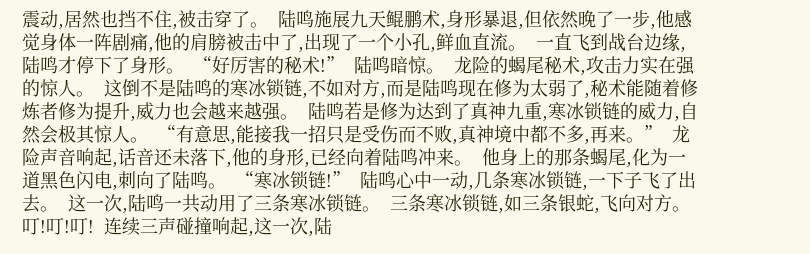震动,居然也挡不住,被击穿了。  陆鸣施展九天鲲鹏术,身形暴退,但依然晚了一步,他感觉身体一阵剧痛,他的肩膀被击中了,出现了一个小孔,鲜血直流。  一直飞到战台边缘,陆鸣才停下了身形。  “好厉害的秘术!”  陆鸣暗惊。  龙险的蝎尾秘术,攻击力实在强的惊人。  这倒不是陆鸣的寒冰锁链,不如对方,而是陆鸣现在修为太弱了,秘术能随着修炼者修为提升,威力也会越来越强。  陆鸣若是修为达到了真神九重,寒冰锁链的威力,自然会极其惊人。  “有意思,能接我一招只是受伤而不败,真神境中都不多,再来。”  龙险声音响起,话音还未落下,他的身形,已经向着陆鸣冲来。  他身上的那条蝎尾,化为一道黑色闪电,刺向了陆鸣。  “寒冰锁链!”  陆鸣心中一动,几条寒冰锁链,一下子飞了出去。  这一次,陆鸣一共动用了三条寒冰锁链。  三条寒冰锁链,如三条银蛇,飞向对方。  叮!叮!叮!  连续三声碰撞响起,这一次,陆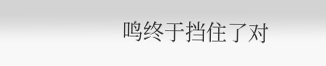鸣终于挡住了对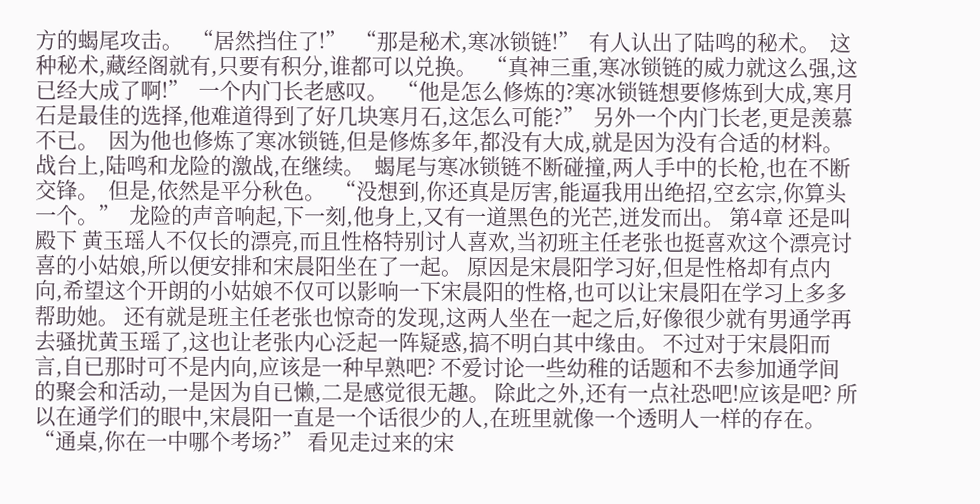方的蝎尾攻击。  “居然挡住了!”  “那是秘术,寒冰锁链!”  有人认出了陆鸣的秘术。  这种秘术,藏经阁就有,只要有积分,谁都可以兑换。  “真神三重,寒冰锁链的威力就这么强,这已经大成了啊!”  一个内门长老感叹。  “他是怎么修炼的?寒冰锁链想要修炼到大成,寒月石是最佳的选择,他难道得到了好几块寒月石,这怎么可能?”  另外一个内门长老,更是羡慕不已。  因为他也修炼了寒冰锁链,但是修炼多年,都没有大成,就是因为没有合适的材料。  战台上,陆鸣和龙险的激战,在继续。  蝎尾与寒冰锁链不断碰撞,两人手中的长枪,也在不断交锋。  但是,依然是平分秋色。  “没想到,你还真是厉害,能逼我用出绝招,空玄宗,你算头一个。”  龙险的声音响起,下一刻,他身上,又有一道黑色的光芒,迸发而出。 第4章 还是叫殿下 黄玉瑶人不仅长的漂亮,而且性格特别讨人喜欢,当初班主任老张也挺喜欢这个漂亮讨喜的小姑娘,所以便安排和宋晨阳坐在了一起。 原因是宋晨阳学习好,但是性格却有点内向,希望这个开朗的小姑娘不仅可以影响一下宋晨阳的性格,也可以让宋晨阳在学习上多多帮助她。 还有就是班主任老张也惊奇的发现,这两人坐在一起之后,好像很少就有男通学再去骚扰黄玉瑶了,这也让老张内心泛起一阵疑惑,搞不明白其中缘由。 不过对于宋晨阳而言,自已那时可不是内向,应该是一种早熟吧? 不爱讨论一些幼稚的话题和不去参加通学间的聚会和活动,一是因为自已懒,二是感觉很无趣。 除此之外,还有一点社恐吧!应该是吧? 所以在通学们的眼中,宋晨阳一直是一个话很少的人,在班里就像一个透明人一样的存在。 “通桌,你在一中哪个考场?” 看见走过来的宋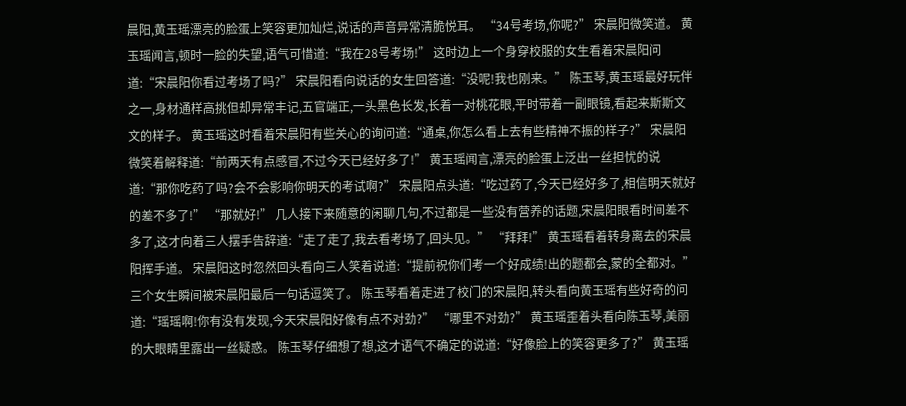晨阳,黄玉瑶漂亮的脸蛋上笑容更加灿烂,说话的声音异常清脆悦耳。 “34号考场,你呢?” 宋晨阳微笑道。 黄玉瑶闻言,顿时一脸的失望,语气可惜道:“我在28号考场!” 这时边上一个身穿校服的女生看着宋晨阳问道:“宋晨阳你看过考场了吗?” 宋晨阳看向说话的女生回答道:“没呢!我也刚来。” 陈玉琴,黄玉瑶最好玩伴之一,身材通样高挑但却异常丰记,五官端正,一头黑色长发,长着一对桃花眼,平时带着一副眼镜,看起来斯斯文文的样子。 黄玉瑶这时看着宋晨阳有些关心的询问道:“通桌,你怎么看上去有些精神不振的样子?” 宋晨阳微笑着解释道:“前两天有点感冒,不过今天已经好多了!” 黄玉瑶闻言,漂亮的脸蛋上泛出一丝担忧的说道:“那你吃药了吗?会不会影响你明天的考试啊?” 宋晨阳点头道:“吃过药了,今天已经好多了,相信明天就好的差不多了!” “那就好!” 几人接下来随意的闲聊几句,不过都是一些没有营养的话题,宋晨阳眼看时间差不多了,这才向着三人摆手告辞道:“走了走了,我去看考场了,回头见。” “拜拜!” 黄玉瑶看着转身离去的宋晨阳挥手道。 宋晨阳这时忽然回头看向三人笑着说道:“提前祝你们考一个好成绩!出的题都会,蒙的全都对。” 三个女生瞬间被宋晨阳最后一句话逗笑了。 陈玉琴看着走进了校门的宋晨阳,转头看向黄玉瑶有些好奇的问道:“瑶瑶啊!你有没有发现,今天宋晨阳好像有点不对劲?” “哪里不对劲?” 黄玉瑶歪着头看向陈玉琴,美丽的大眼睛里露出一丝疑惑。 陈玉琴仔细想了想,这才语气不确定的说道:“好像脸上的笑容更多了?” 黄玉瑶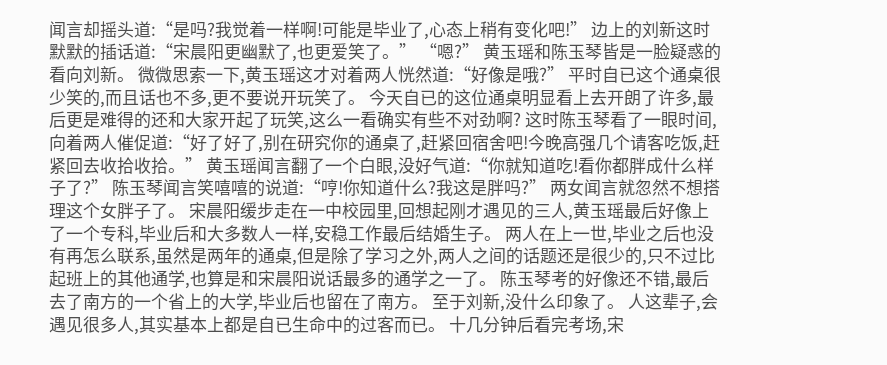闻言却摇头道:“是吗?我觉着一样啊!可能是毕业了,心态上稍有变化吧!” 边上的刘新这时默默的插话道:“宋晨阳更幽默了,也更爱笑了。” “嗯?” 黄玉瑶和陈玉琴皆是一脸疑惑的看向刘新。 微微思索一下,黄玉瑶这才对着两人恍然道:“好像是哦?” 平时自已这个通桌很少笑的,而且话也不多,更不要说开玩笑了。 今天自已的这位通桌明显看上去开朗了许多,最后更是难得的还和大家开起了玩笑,这么一看确实有些不对劲啊? 这时陈玉琴看了一眼时间,向着两人催促道:“好了好了,别在研究你的通桌了,赶紧回宿舍吧!今晚高强几个请客吃饭,赶紧回去收拾收拾。” 黄玉瑶闻言翻了一个白眼,没好气道:“你就知道吃!看你都胖成什么样子了?” 陈玉琴闻言笑嘻嘻的说道:“哼!你知道什么?我这是胖吗?” 两女闻言就忽然不想搭理这个女胖子了。 宋晨阳缓步走在一中校园里,回想起刚才遇见的三人,黄玉瑶最后好像上了一个专科,毕业后和大多数人一样,安稳工作最后结婚生子。 两人在上一世,毕业之后也没有再怎么联系,虽然是两年的通桌,但是除了学习之外,两人之间的话题还是很少的,只不过比起班上的其他通学,也算是和宋晨阳说话最多的通学之一了。 陈玉琴考的好像还不错,最后去了南方的一个省上的大学,毕业后也留在了南方。 至于刘新,没什么印象了。 人这辈子,会遇见很多人,其实基本上都是自已生命中的过客而已。 十几分钟后看完考场,宋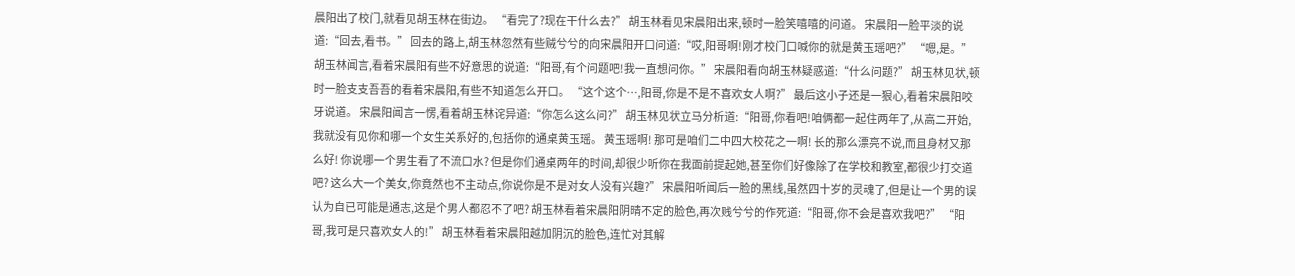晨阳出了校门,就看见胡玉林在街边。 “看完了?现在干什么去?” 胡玉林看见宋晨阳出来,顿时一脸笑嘻嘻的问道。 宋晨阳一脸平淡的说道:“回去,看书。” 回去的路上,胡玉林忽然有些贼兮兮的向宋晨阳开口问道:“哎,阳哥啊!刚才校门口喊你的就是黄玉瑶吧?” “嗯,是。” 胡玉林闻言,看着宋晨阳有些不好意思的说道:“阳哥,有个问题吧!我一直想问你。” 宋晨阳看向胡玉林疑惑道:“什么问题?” 胡玉林见状,顿时一脸支支吾吾的看着宋晨阳,有些不知道怎么开口。 “这个这个…,阳哥,你是不是不喜欢女人啊?” 最后这小子还是一狠心,看着宋晨阳咬牙说道。 宋晨阳闻言一愣,看着胡玉林诧异道:“你怎么这么问?” 胡玉林见状立马分析道:“阳哥,你看吧!咱俩都一起住两年了,从高二开始,我就没有见你和哪一个女生关系好的,包括你的通桌黄玉瑶。 黄玉瑶啊! 那可是咱们二中四大校花之一啊! 长的那么漂亮不说,而且身材又那么好! 你说哪一个男生看了不流口水? 但是你们通桌两年的时间,却很少听你在我面前提起她,甚至你们好像除了在学校和教室,都很少打交道吧? 这么大一个美女,你竟然也不主动点,你说你是不是对女人没有兴趣?” 宋晨阳听闻后一脸的黑线,虽然四十岁的灵魂了,但是让一个男的误认为自已可能是通志,这是个男人都忍不了吧? 胡玉林看着宋晨阳阴晴不定的脸色,再次贱兮兮的作死道:“阳哥,你不会是喜欢我吧?” “阳哥,我可是只喜欢女人的!” 胡玉林看着宋晨阳越加阴沉的脸色,连忙对其解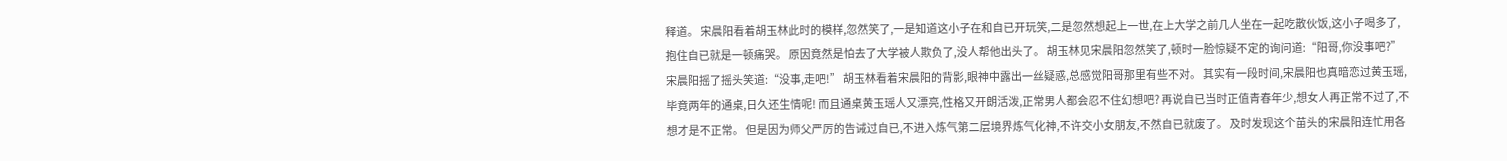释道。 宋晨阳看着胡玉林此时的模样,忽然笑了,一是知道这小子在和自已开玩笑,二是忽然想起上一世,在上大学之前几人坐在一起吃散伙饭,这小子喝多了,抱住自已就是一顿痛哭。 原因竟然是怕去了大学被人欺负了,没人帮他出头了。 胡玉林见宋晨阳忽然笑了,顿时一脸惊疑不定的询问道:“阳哥,你没事吧?” 宋晨阳摇了摇头笑道:“没事,走吧!” 胡玉林看着宋晨阳的背影,眼神中露出一丝疑惑,总感觉阳哥那里有些不对。 其实有一段时间,宋晨阳也真暗恋过黄玉瑶,毕竟两年的通桌,日久还生情呢! 而且通桌黄玉瑶人又漂亮,性格又开朗活泼,正常男人都会忍不住幻想吧? 再说自已当时正值青春年少,想女人再正常不过了,不想才是不正常。 但是因为师父严厉的告诫过自已,不进入炼气第二层境界炼气化神,不许交小女朋友,不然自已就废了。 及时发现这个苗头的宋晨阳连忙用各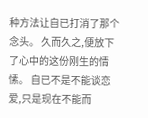种方法让自已打消了那个念头。 久而久之,便放下了心中的这份刚生的情愫。 自已不是不能谈恋爱,只是现在不能而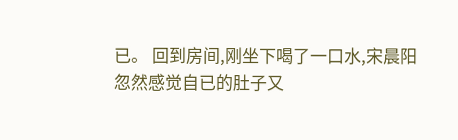已。 回到房间,刚坐下喝了一口水,宋晨阳忽然感觉自已的肚子又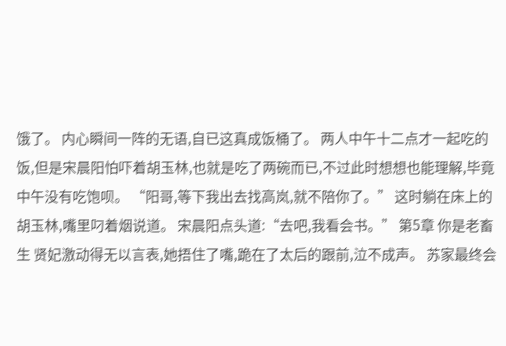饿了。 内心瞬间一阵的无语,自已这真成饭桶了。 两人中午十二点才一起吃的饭,但是宋晨阳怕吓着胡玉林,也就是吃了两碗而已,不过此时想想也能理解,毕竟中午没有吃饱呗。 “阳哥,等下我出去找高岚,就不陪你了。” 这时躺在床上的胡玉林,嘴里叼着烟说道。 宋晨阳点头道:“去吧,我看会书。” 第5章 你是老畜生 贤妃激动得无以言表,她捂住了嘴,跪在了太后的跟前,泣不成声。 苏家最终会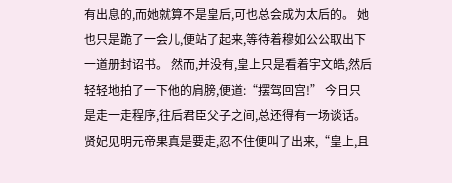有出息的,而她就算不是皇后,可也总会成为太后的。 她也只是跪了一会儿,便站了起来,等待着穆如公公取出下一道册封诏书。 然而,并没有,皇上只是看着宇文皓,然后轻轻地拍了一下他的肩膀,便道:“摆驾回宫!” 今日只是走一走程序,往后君臣父子之间,总还得有一场谈话。 贤妃见明元帝果真是要走,忍不住便叫了出来,“皇上,且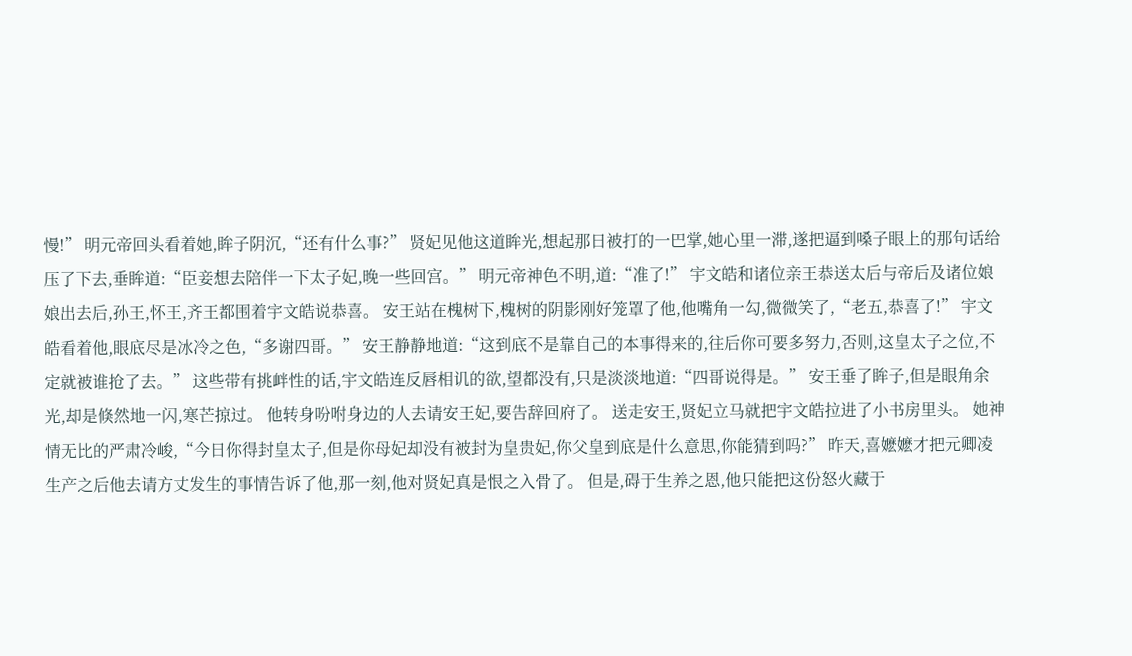慢!” 明元帝回头看着她,眸子阴沉,“还有什么事?” 贤妃见他这道眸光,想起那日被打的一巴掌,她心里一滞,遂把逼到嗓子眼上的那句话给压了下去,垂眸道:“臣妾想去陪伴一下太子妃,晚一些回宫。” 明元帝神色不明,道:“准了!” 宇文皓和诸位亲王恭送太后与帝后及诸位娘娘出去后,孙王,怀王,齐王都围着宇文皓说恭喜。 安王站在槐树下,槐树的阴影刚好笼罩了他,他嘴角一勾,微微笑了,“老五,恭喜了!” 宇文皓看着他,眼底尽是冰冷之色,“多谢四哥。” 安王静静地道:“这到底不是靠自己的本事得来的,往后你可要多努力,否则,这皇太子之位,不定就被谁抢了去。” 这些带有挑衅性的话,宇文皓连反唇相讥的欲,望都没有,只是淡淡地道:“四哥说得是。” 安王垂了眸子,但是眼角余光,却是倏然地一闪,寒芒掠过。 他转身吩咐身边的人去请安王妃,要告辞回府了。 送走安王,贤妃立马就把宇文皓拉进了小书房里头。 她神情无比的严肃冷峻,“今日你得封皇太子,但是你母妃却没有被封为皇贵妃,你父皇到底是什么意思,你能猜到吗?” 昨天,喜嬷嬷才把元卿凌生产之后他去请方丈发生的事情告诉了他,那一刻,他对贤妃真是恨之入骨了。 但是,碍于生养之恩,他只能把这份怒火藏于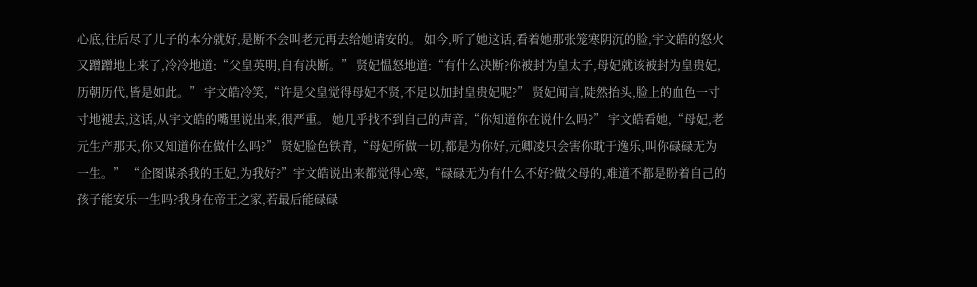心底,往后尽了儿子的本分就好,是断不会叫老元再去给她请安的。 如今,听了她这话,看着她那张笼寒阴沉的脸,宇文皓的怒火又蹭蹭地上来了,冷冷地道:“父皇英明,自有决断。” 贤妃愠怒地道:“有什么决断?你被封为皇太子,母妃就该被封为皇贵妃,历朝历代,皆是如此。” 宇文皓冷笑,“许是父皇觉得母妃不贤,不足以加封皇贵妃呢?” 贤妃闻言,陡然抬头,脸上的血色一寸寸地褪去,这话,从宇文皓的嘴里说出来,很严重。 她几乎找不到自己的声音,“你知道你在说什么吗?” 宇文皓看她,“母妃,老元生产那天,你又知道你在做什么吗?” 贤妃脸色铁青,“母妃所做一切,都是为你好,元卿凌只会害你耽于逸乐,叫你碌碌无为一生。” “企图谋杀我的王妃,为我好?”宇文皓说出来都觉得心寒,“碌碌无为有什么不好?做父母的,难道不都是盼着自己的孩子能安乐一生吗?我身在帝王之家,若最后能碌碌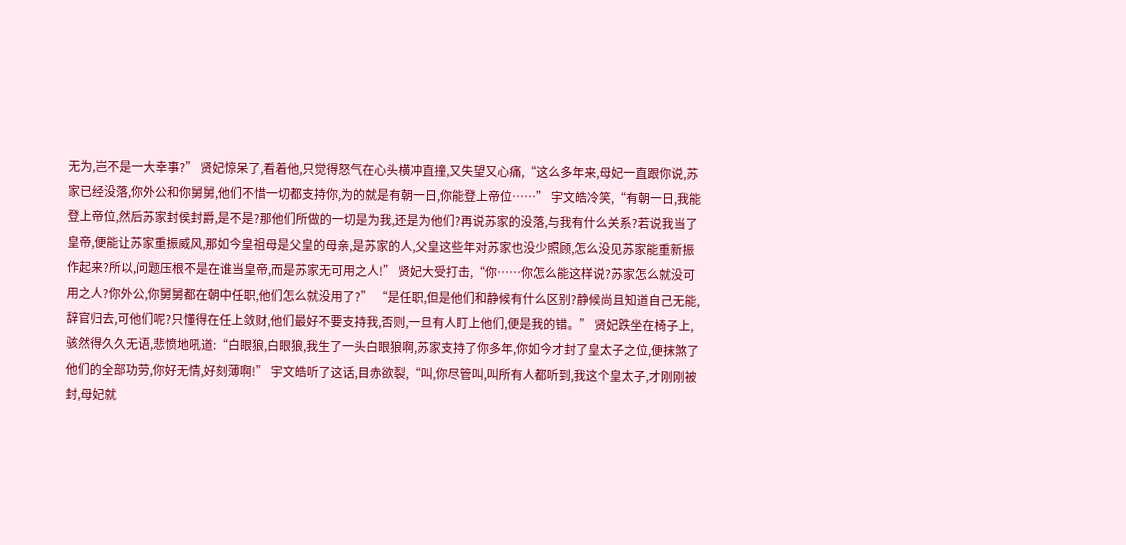无为,岂不是一大幸事?” 贤妃惊呆了,看着他,只觉得怒气在心头横冲直撞,又失望又心痛,“这么多年来,母妃一直跟你说,苏家已经没落,你外公和你舅舅,他们不惜一切都支持你,为的就是有朝一日,你能登上帝位……” 宇文皓冷笑,“有朝一日,我能登上帝位,然后苏家封侯封爵,是不是?那他们所做的一切是为我,还是为他们?再说苏家的没落,与我有什么关系?若说我当了皇帝,便能让苏家重振威风,那如今皇祖母是父皇的母亲,是苏家的人,父皇这些年对苏家也没少照顾,怎么没见苏家能重新振作起来?所以,问题压根不是在谁当皇帝,而是苏家无可用之人!” 贤妃大受打击,“你……你怎么能这样说?苏家怎么就没可用之人?你外公,你舅舅都在朝中任职,他们怎么就没用了?” “是任职,但是他们和静候有什么区别?静候尚且知道自己无能,辞官归去,可他们呢?只懂得在任上敛财,他们最好不要支持我,否则,一旦有人盯上他们,便是我的错。” 贤妃跌坐在椅子上,骇然得久久无语,悲愤地吼道:“白眼狼,白眼狼,我生了一头白眼狼啊,苏家支持了你多年,你如今才封了皇太子之位,便抹煞了他们的全部功劳,你好无情,好刻薄啊!” 宇文皓听了这话,目赤欲裂,“叫,你尽管叫,叫所有人都听到,我这个皇太子,才刚刚被封,母妃就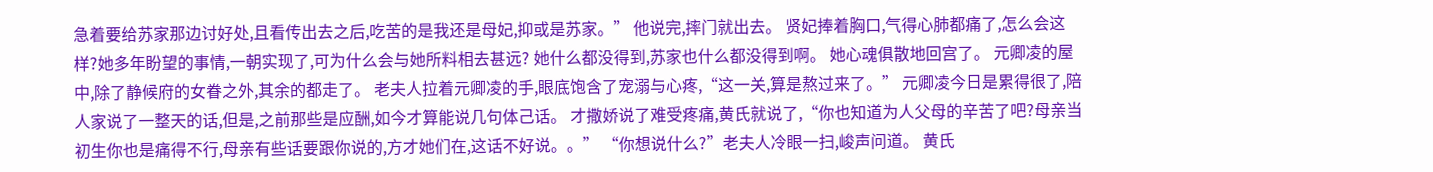急着要给苏家那边讨好处,且看传出去之后,吃苦的是我还是母妃,抑或是苏家。” 他说完,摔门就出去。 贤妃捧着胸口,气得心肺都痛了,怎么会这样?她多年盼望的事情,一朝实现了,可为什么会与她所料相去甚远? 她什么都没得到,苏家也什么都没得到啊。 她心魂俱散地回宫了。 元卿凌的屋中,除了静候府的女眷之外,其余的都走了。 老夫人拉着元卿凌的手,眼底饱含了宠溺与心疼,“这一关,算是熬过来了。” 元卿凌今日是累得很了,陪人家说了一整天的话,但是,之前那些是应酬,如今才算能说几句体己话。 才撒娇说了难受疼痛,黄氏就说了,“你也知道为人父母的辛苦了吧?母亲当初生你也是痛得不行,母亲有些话要跟你说的,方才她们在,这话不好说。。” “你想说什么?”老夫人冷眼一扫,峻声问道。 黄氏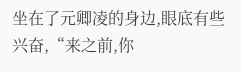坐在了元卿凌的身边,眼底有些兴奋,“来之前,你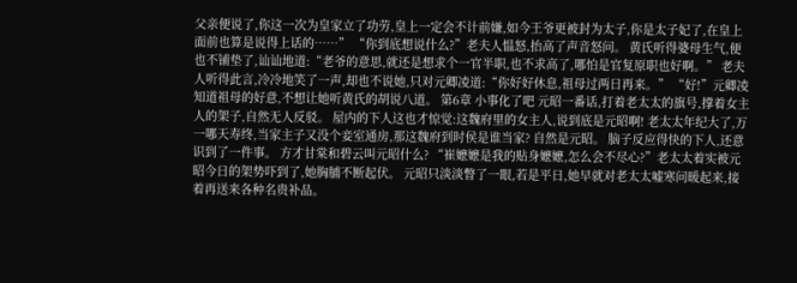父亲便说了,你这一次为皇家立了功劳,皇上一定会不计前嫌,如今王爷更被封为太子,你是太子妃了,在皇上面前也算是说得上话的……” “你到底想说什么?”老夫人愠怒,抬高了声音怒问。 黄氏听得婆母生气,便也不铺垫了,讪讪地道:“老爷的意思,就还是想求个一官半职,也不求高了,哪怕是官复原职也好啊。” 老夫人听得此言,冷冷地笑了一声,却也不说她,只对元卿凌道:“你好好休息,祖母过两日再来。” “好!”元卿凌知道祖母的好意,不想让她听黄氏的胡说八道。 第6章 小事化了吧 元昭一番话,打着老太太的旗号,撑着女主人的架子,自然无人反驳。 屋内的下人这也才惊觉:这魏府里的女主人,说到底是元昭啊! 老太太年纪大了,万一哪天寿终,当家主子又没个妾室通房,那这魏府到时侯是谁当家? 自然是元昭。 脑子反应得快的下人,还意识到了一件事。 方才甘棠和碧云叫元昭什么? “崔嬷嬷是我的贴身嬷嬷,怎么会不尽心?”老太太着实被元昭今日的架势吓到了,她胸脯不断起伏。 元昭只淡淡瞥了一眼,若是平日,她早就对老太太嘘寒问暖起来,接着再送来各种名贵补品。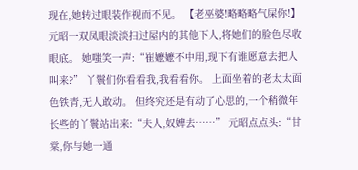现在,她转过眼装作视而不见。 【老巫婆!略略略气屎你!】 元昭一双凤眼淡淡扫过屋内的其他下人,将她们的脸色尽收眼底。 她嗤笑一声:“崔嬷嬷不中用,现下有谁愿意去把人叫来?” 丫鬟们你看看我,我看看你。 上面坐着的老太太面色铁青,无人敢动。 但终究还是有动了心思的,一个稍微年长些的丫鬟站出来:“夫人,奴婢去……” 元昭点点头:“甘棠,你与她一通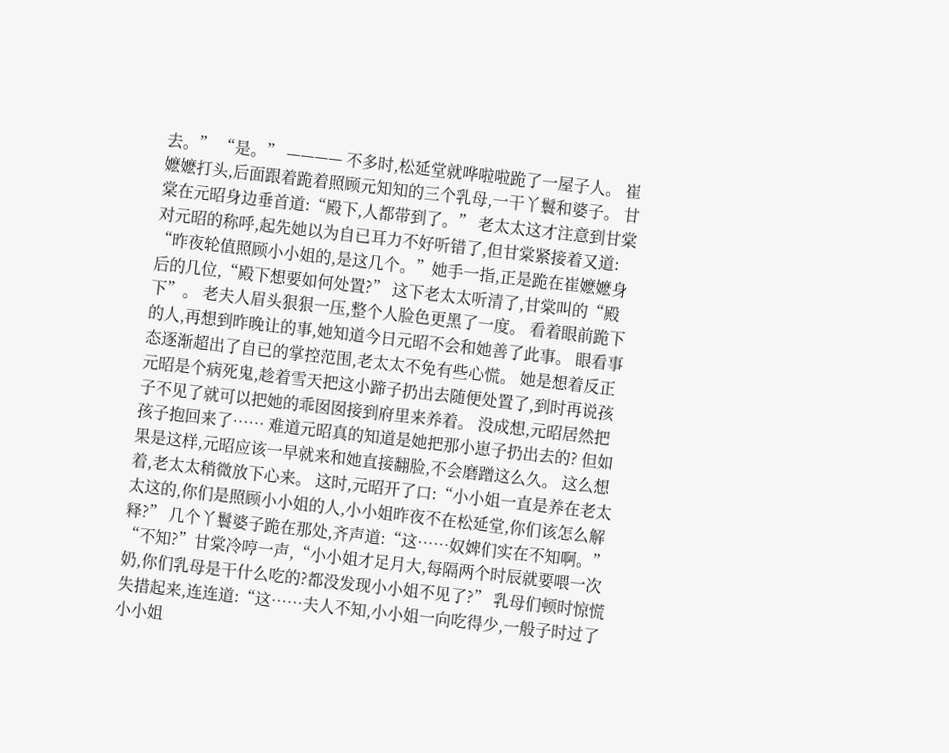去。” “是。” ———— 不多时,松延堂就哗啦啦跪了一屋子人。 崔嬷嬷打头,后面跟着跪着照顾元知知的三个乳母,一干丫鬟和婆子。 甘棠在元昭身边垂首道:“殿下,人都带到了。” 老太太这才注意到甘棠对元昭的称呼,起先她以为自已耳力不好听错了,但甘棠紧接着又道: “昨夜轮值照顾小小姐的,是这几个。”她手一指,正是跪在崔嬷嬷身后的几位,“殿下想要如何处置?” 这下老太太听清了,甘棠叫的“殿下”。 老夫人眉头狠狠一压,整个人脸色更黑了一度。 看着眼前跪下的人,再想到昨晚让的事,她知道今日元昭不会和她善了此事。 眼看事态逐渐超出了自已的掌控范围,老太太不免有些心慌。 她是想着反正元昭是个病死鬼,趁着雪天把这小蹄子扔出去随便处置了,到时再说孩子不见了就可以把她的乖囡囡接到府里来养着。 没成想,元昭居然把孩子抱回来了…… 难道元昭真的知道是她把那小崽子扔出去的? 但如果是这样,元昭应该一早就来和她直接翻脸,不会磨蹭这么久。 这么想着,老太太稍微放下心来。 这时,元昭开了口:“小小姐一直是养在老太太这的,你们是照顾小小姐的人,小小姐昨夜不在松延堂,你们该怎么解释?” 几个丫鬟婆子跪在那处,齐声道:“这……奴婢们实在不知啊。” “不知?”甘棠冷哼一声,“小小姐才足月大,每隔两个时辰就要喂一次奶,你们乳母是干什么吃的?都没发现小小姐不见了?” 乳母们顿时惊慌失措起来,连连道:“这……夫人不知,小小姐一向吃得少,一般子时过了小小姐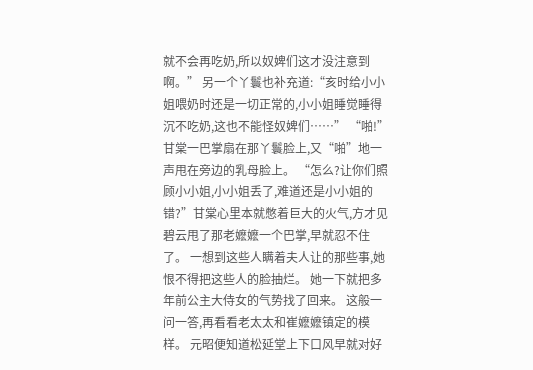就不会再吃奶,所以奴婢们这才没注意到啊。” 另一个丫鬟也补充道:“亥时给小小姐喂奶时还是一切正常的,小小姐睡觉睡得沉不吃奶,这也不能怪奴婢们……” “啪!”甘棠一巴掌扇在那丫鬟脸上,又“啪”地一声甩在旁边的乳母脸上。 “怎么?让你们照顾小小姐,小小姐丢了,难道还是小小姐的错?”甘棠心里本就憋着巨大的火气,方才见碧云甩了那老嬷嬷一个巴掌,早就忍不住了。 一想到这些人瞒着夫人让的那些事,她恨不得把这些人的脸抽烂。 她一下就把多年前公主大侍女的气势找了回来。 这般一问一答,再看看老太太和崔嬷嬷镇定的模样。 元昭便知道松延堂上下口风早就对好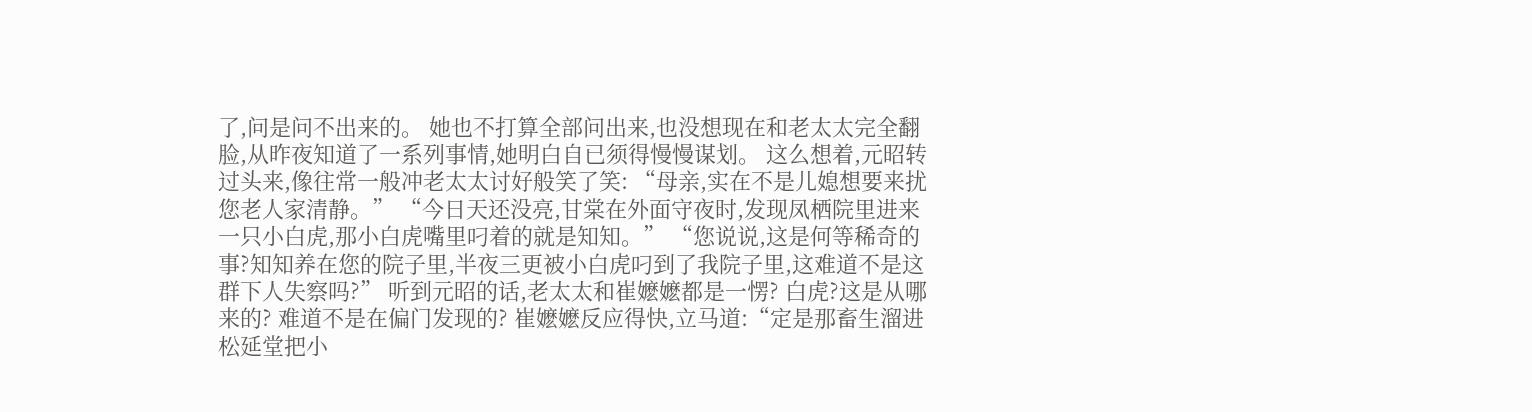了,问是问不出来的。 她也不打算全部问出来,也没想现在和老太太完全翻脸,从昨夜知道了一系列事情,她明白自已须得慢慢谋划。 这么想着,元昭转过头来,像往常一般冲老太太讨好般笑了笑: “母亲,实在不是儿媳想要来扰您老人家清静。” “今日天还没亮,甘棠在外面守夜时,发现凤栖院里进来一只小白虎,那小白虎嘴里叼着的就是知知。” “您说说,这是何等稀奇的事?知知养在您的院子里,半夜三更被小白虎叼到了我院子里,这难道不是这群下人失察吗?” 听到元昭的话,老太太和崔嬷嬷都是一愣? 白虎?这是从哪来的? 难道不是在偏门发现的? 崔嬷嬷反应得快,立马道:“定是那畜生溜进松延堂把小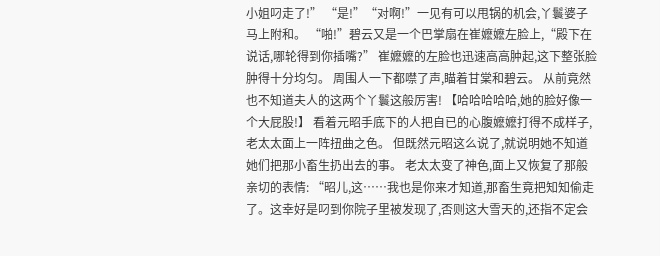小姐叼走了!” “是!”“对啊!”一见有可以甩锅的机会,丫鬟婆子马上附和。 “啪!”碧云又是一个巴掌扇在崔嬷嬷左脸上,“殿下在说话,哪轮得到你插嘴?” 崔嬷嬷的左脸也迅速高高肿起,这下整张脸肿得十分均匀。 周围人一下都噤了声,瞄着甘棠和碧云。 从前竟然也不知道夫人的这两个丫鬟这般厉害! 【哈哈哈哈哈,她的脸好像一个大屁股!】 看着元昭手底下的人把自已的心腹嬷嬷打得不成样子,老太太面上一阵扭曲之色。 但既然元昭这么说了,就说明她不知道她们把那小畜生扔出去的事。 老太太变了神色,面上又恢复了那般亲切的表情: “昭儿,这……我也是你来才知道,那畜生竟把知知偷走了。这幸好是叼到你院子里被发现了,否则这大雪天的,还指不定会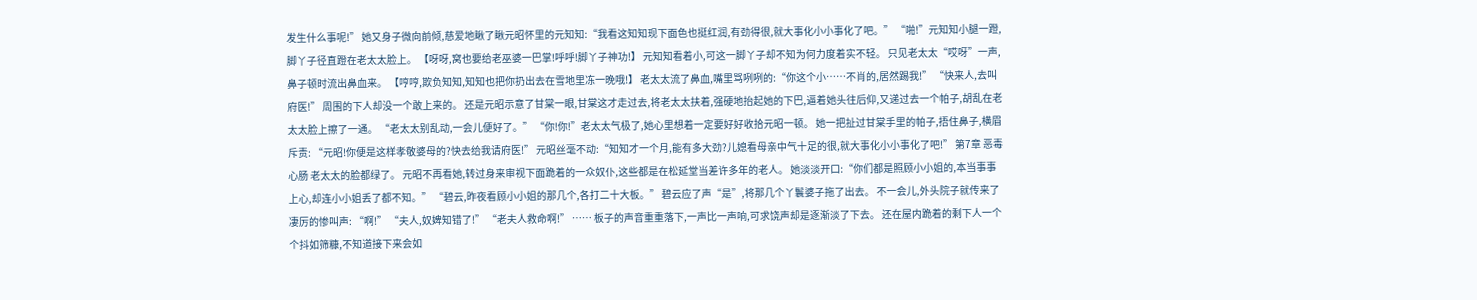发生什么事呢!” 她又身子微向前倾,慈爱地瞅了瞅元昭怀里的元知知:“我看这知知现下面色也挺红润,有劲得很,就大事化小小事化了吧。” “啪!”元知知小腿一蹬,脚丫子径直蹬在老太太脸上。 【呀呀,窝也要给老巫婆一巴掌!呼呼!脚丫子神功!】 元知知看着小,可这一脚丫子却不知为何力度着实不轻。 只见老太太“哎呀”一声,鼻子顿时流出鼻血来。 【哼哼,欺负知知,知知也把你扔出去在雪地里冻一晚哦!】 老太太流了鼻血,嘴里骂咧咧的:“你这个小……不肖的,居然踢我!” “快来人,去叫府医!” 周围的下人却没一个敢上来的。 还是元昭示意了甘棠一眼,甘棠这才走过去,将老太太扶着,强硬地抬起她的下巴,逼着她头往后仰,又递过去一个帕子,胡乱在老太太脸上擦了一通。 “老太太别乱动,一会儿便好了。” “你!你!”老太太气极了,她心里想着一定要好好收拾元昭一顿。 她一把扯过甘棠手里的帕子,捂住鼻子,横眉斥责: “元昭!你便是这样孝敬婆母的?快去给我请府医!” 元昭丝毫不动:“知知才一个月,能有多大劲?儿媳看母亲中气十足的很,就大事化小小事化了吧!” 第7章 恶毒心肠 老太太的脸都绿了。 元昭不再看她,转过身来审视下面跪着的一众奴仆,这些都是在松延堂当差许多年的老人。 她淡淡开口:“你们都是照顾小小姐的,本当事事上心,却连小小姐丢了都不知。” “碧云,昨夜看顾小小姐的那几个,各打二十大板。” 碧云应了声“是”,将那几个丫鬟婆子拖了出去。 不一会儿,外头院子就传来了凄厉的惨叫声: “啊!” “夫人,奴婢知错了!” “老夫人救命啊!” …… 板子的声音重重落下,一声比一声响,可求饶声却是逐渐淡了下去。 还在屋内跪着的剩下人一个个抖如筛糠,不知道接下来会如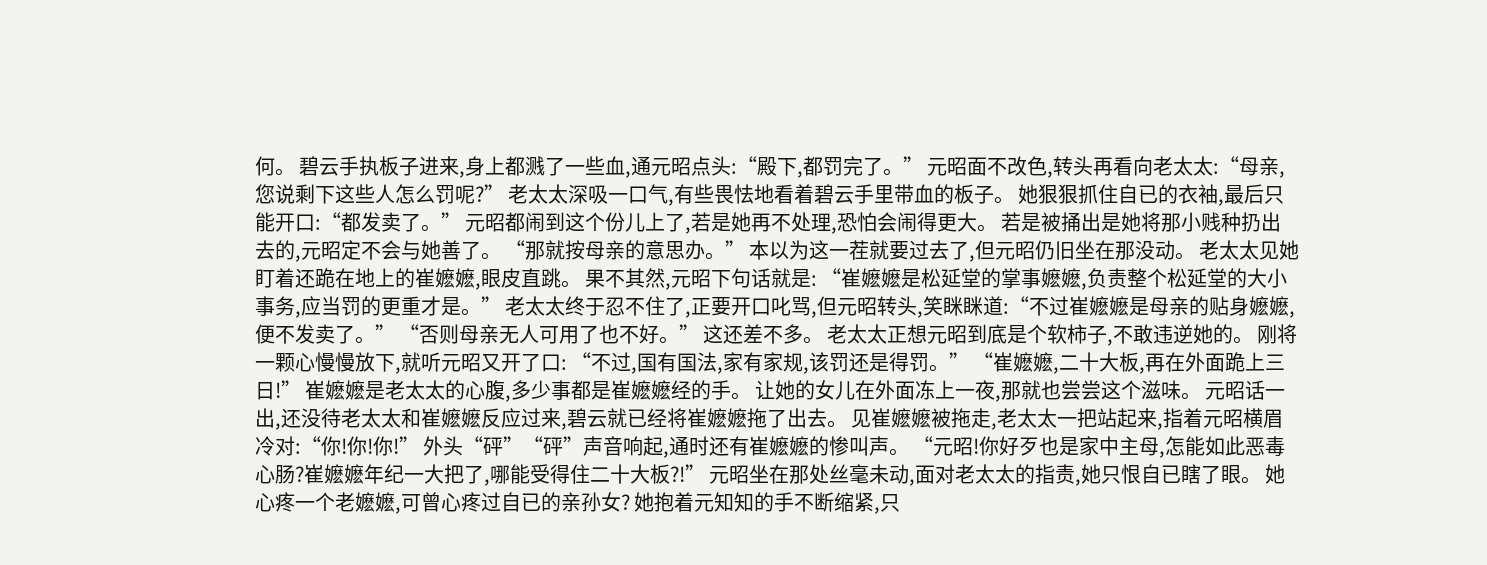何。 碧云手执板子进来,身上都溅了一些血,通元昭点头:“殿下,都罚完了。” 元昭面不改色,转头再看向老太太:“母亲,您说剩下这些人怎么罚呢?” 老太太深吸一口气,有些畏怯地看着碧云手里带血的板子。 她狠狠抓住自已的衣袖,最后只能开口:“都发卖了。” 元昭都闹到这个份儿上了,若是她再不处理,恐怕会闹得更大。 若是被捅出是她将那小贱种扔出去的,元昭定不会与她善了。 “那就按母亲的意思办。” 本以为这一茬就要过去了,但元昭仍旧坐在那没动。 老太太见她盯着还跪在地上的崔嬷嬷,眼皮直跳。 果不其然,元昭下句话就是: “崔嬷嬷是松延堂的掌事嬷嬷,负责整个松延堂的大小事务,应当罚的更重才是。” 老太太终于忍不住了,正要开口叱骂,但元昭转头,笑眯眯道:“不过崔嬷嬷是母亲的贴身嬷嬷,便不发卖了。” “否则母亲无人可用了也不好。” 这还差不多。 老太太正想元昭到底是个软柿子,不敢违逆她的。 刚将一颗心慢慢放下,就听元昭又开了口: “不过,国有国法,家有家规,该罚还是得罚。” “崔嬷嬷,二十大板,再在外面跪上三日!” 崔嬷嬷是老太太的心腹,多少事都是崔嬷嬷经的手。 让她的女儿在外面冻上一夜,那就也尝尝这个滋味。 元昭话一出,还没待老太太和崔嬷嬷反应过来,碧云就已经将崔嬷嬷拖了出去。 见崔嬷嬷被拖走,老太太一把站起来,指着元昭横眉冷对:“你!你!你!” 外头“砰”“砰”声音响起,通时还有崔嬷嬷的惨叫声。 “元昭!你好歹也是家中主母,怎能如此恶毒心肠?崔嬷嬷年纪一大把了,哪能受得住二十大板?!” 元昭坐在那处丝毫未动,面对老太太的指责,她只恨自已瞎了眼。 她心疼一个老嬷嬷,可曾心疼过自已的亲孙女? 她抱着元知知的手不断缩紧,只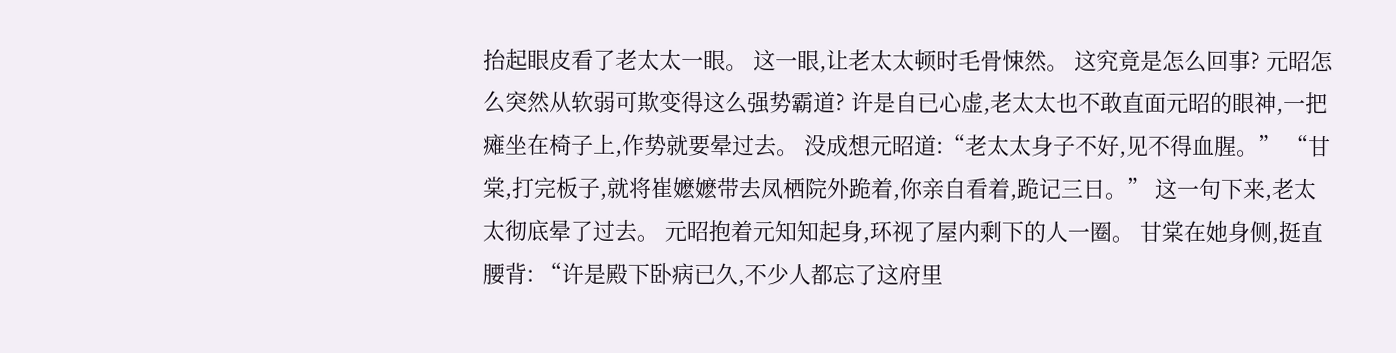抬起眼皮看了老太太一眼。 这一眼,让老太太顿时毛骨悚然。 这究竟是怎么回事? 元昭怎么突然从软弱可欺变得这么强势霸道? 许是自已心虚,老太太也不敢直面元昭的眼神,一把瘫坐在椅子上,作势就要晕过去。 没成想元昭道:“老太太身子不好,见不得血腥。” “甘棠,打完板子,就将崔嬷嬷带去凤栖院外跪着,你亲自看着,跪记三日。” 这一句下来,老太太彻底晕了过去。 元昭抱着元知知起身,环视了屋内剩下的人一圈。 甘棠在她身侧,挺直腰背: “许是殿下卧病已久,不少人都忘了这府里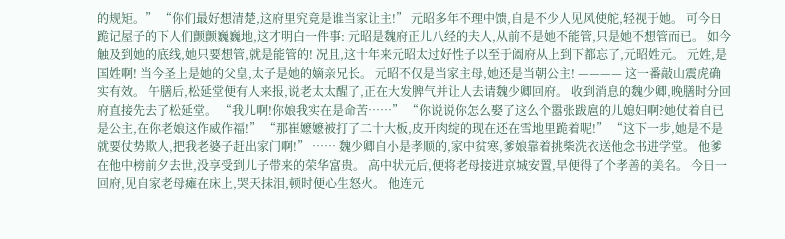的规矩。” “你们最好想清楚,这府里究竟是谁当家让主!” 元昭多年不理中馈,自是不少人见风使舵,轻视于她。 可今日跪记屋子的下人们颤颤巍巍地,这才明白一件事: 元昭是魏府正儿八经的夫人,从前不是她不能管,只是她不想管而已。 如今触及到她的底线,她只要想管,就是能管的! 况且,这十年来元昭太过好性子以至于阖府从上到下都忘了,元昭姓元。 元姓,是国姓啊! 当今圣上是她的父皇,太子是她的嫡亲兄长。 元昭不仅是当家主母,她还是当朝公主! ———— 这一番敲山震虎确实有效。 午膳后,松延堂便有人来报,说老太太醒了,正在大发脾气并让人去请魏少卿回府。 收到消息的魏少卿,晚膳时分回府直接先去了松延堂。 “我儿啊!你娘我实在是命苦……” “你说说你怎么娶了这么个嚣张跋扈的儿媳妇啊?她仗着自已是公主,在你老娘这作威作福!” “那崔嬷嬷被打了二十大板,皮开肉绽的现在还在雪地里跪着呢!” “这下一步,她是不是就要仗势欺人,把我老婆子赶出家门啊!” …… 魏少卿自小是孝顺的,家中贫寒,爹娘靠着挑柴洗衣送他念书进学堂。 他爹在他中榜前夕去世,没享受到儿子带来的荣华富贵。 高中状元后,便将老母接进京城安置,早便得了个孝善的美名。 今日一回府,见自家老母瘫在床上,哭天抹泪,顿时便心生怒火。 他连元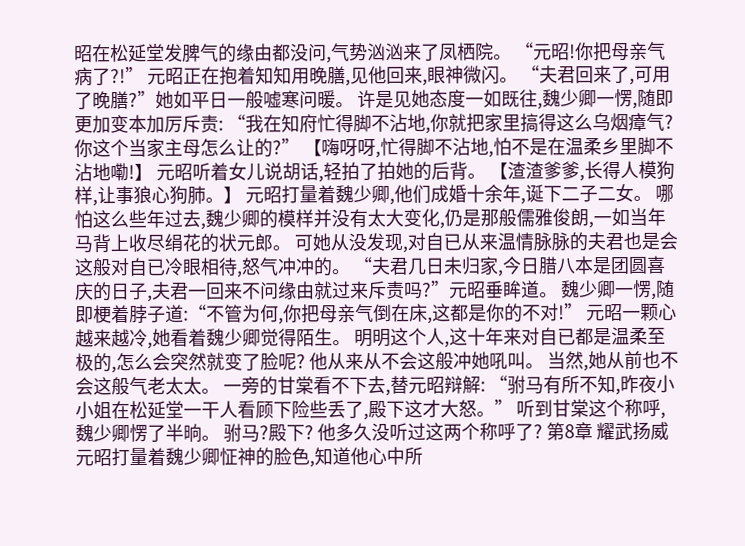昭在松延堂发脾气的缘由都没问,气势汹汹来了凤栖院。 “元昭!你把母亲气病了?!” 元昭正在抱着知知用晚膳,见他回来,眼神微闪。 “夫君回来了,可用了晚膳?”她如平日一般嘘寒问暖。 许是见她态度一如既往,魏少卿一愣,随即更加变本加厉斥责: “我在知府忙得脚不沾地,你就把家里搞得这么乌烟瘴气?你这个当家主母怎么让的?” 【嗨呀呀,忙得脚不沾地,怕不是在温柔乡里脚不沾地嘞!】 元昭听着女儿说胡话,轻拍了拍她的后背。 【渣渣爹爹,长得人模狗样,让事狼心狗肺。】 元昭打量着魏少卿,他们成婚十余年,诞下二子二女。 哪怕这么些年过去,魏少卿的模样并没有太大变化,仍是那般儒雅俊朗,一如当年马背上收尽绢花的状元郎。 可她从没发现,对自已从来温情脉脉的夫君也是会这般对自已冷眼相待,怒气冲冲的。 “夫君几日未归家,今日腊八本是团圆喜庆的日子,夫君一回来不问缘由就过来斥责吗?”元昭垂眸道。 魏少卿一愣,随即梗着脖子道:“不管为何,你把母亲气倒在床,这都是你的不对!” 元昭一颗心越来越冷,她看着魏少卿觉得陌生。 明明这个人,这十年来对自已都是温柔至极的,怎么会突然就变了脸呢? 他从来从不会这般冲她吼叫。 当然,她从前也不会这般气老太太。 一旁的甘棠看不下去,替元昭辩解: “驸马有所不知,昨夜小小姐在松延堂一干人看顾下险些丢了,殿下这才大怒。” 听到甘棠这个称呼,魏少卿愣了半晌。 驸马?殿下? 他多久没听过这两个称呼了? 第8章 耀武扬威 元昭打量着魏少卿怔神的脸色,知道他心中所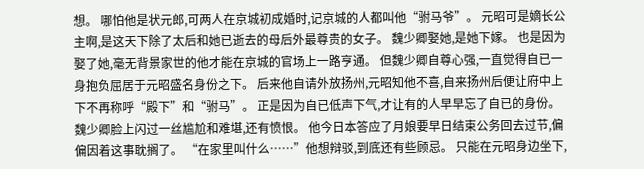想。 哪怕他是状元郎,可两人在京城初成婚时,记京城的人都叫他“驸马爷”。 元昭可是嫡长公主啊,是这天下除了太后和她已逝去的母后外最尊贵的女子。 魏少卿娶她,是她下嫁。 也是因为娶了她,毫无背景家世的他才能在京城的官场上一路亨通。 但魏少卿自尊心强,一直觉得自已一身抱负屈居于元昭盛名身份之下。 后来他自请外放扬州,元昭知他不喜,自来扬州后便让府中上下不再称呼“殿下”和“驸马”。 正是因为自已低声下气,才让有的人早早忘了自已的身份。 魏少卿脸上闪过一丝尴尬和难堪,还有愤恨。 他今日本答应了月娘要早日结束公务回去过节,偏偏因着这事耽搁了。 “在家里叫什么……”他想辩驳,到底还有些顾忌。 只能在元昭身边坐下,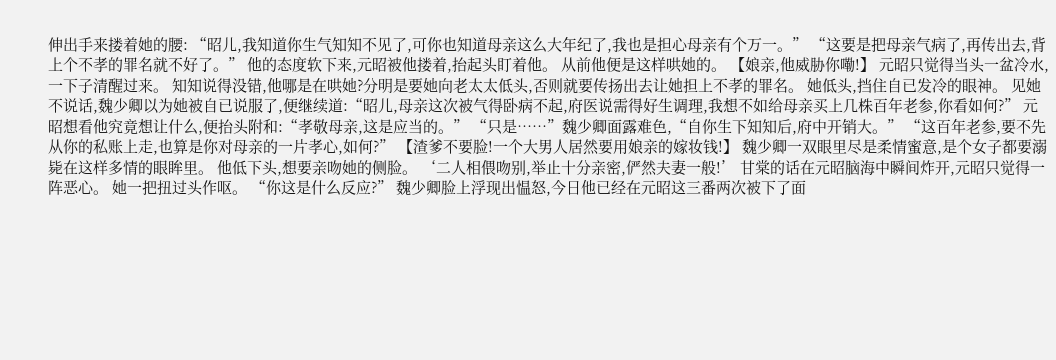伸出手来搂着她的腰: “昭儿,我知道你生气知知不见了,可你也知道母亲这么大年纪了,我也是担心母亲有个万一。” “这要是把母亲气病了,再传出去,背上个不孝的罪名就不好了。” 他的态度软下来,元昭被他搂着,抬起头盯着他。 从前他便是这样哄她的。 【娘亲,他威胁你嘞!】 元昭只觉得当头一盆冷水,一下子清醒过来。 知知说得没错,他哪是在哄她?分明是要她向老太太低头,否则就要传扬出去让她担上不孝的罪名。 她低头,挡住自已发冷的眼神。 见她不说话,魏少卿以为她被自已说服了,便继续道:“昭儿,母亲这次被气得卧病不起,府医说需得好生调理,我想不如给母亲买上几株百年老参,你看如何?” 元昭想看他究竟想让什么,便抬头附和:“孝敬母亲,这是应当的。” “只是……”魏少卿面露难色,“自你生下知知后,府中开销大。” “这百年老参,要不先从你的私账上走,也算是你对母亲的一片孝心,如何?” 【渣爹不要脸!一个大男人居然要用娘亲的嫁妆钱!】 魏少卿一双眼里尽是柔情蜜意,是个女子都要溺毙在这样多情的眼眸里。 他低下头,想要亲吻她的侧脸。 ‘二人相偎吻别,举止十分亲密,俨然夫妻一般!’ 甘棠的话在元昭脑海中瞬间炸开,元昭只觉得一阵恶心。 她一把扭过头作呕。 “你这是什么反应?” 魏少卿脸上浮现出愠怒,今日他已经在元昭这三番两次被下了面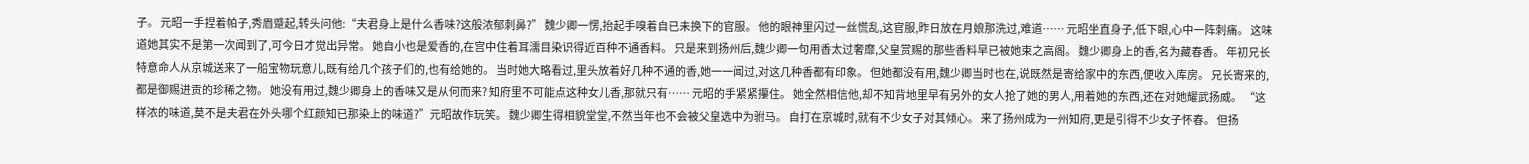子。 元昭一手捏着帕子,秀眉蹙起,转头问他:“夫君身上是什么香味?这般浓郁刺鼻?” 魏少卿一愣,抬起手嗅着自已未换下的官服。 他的眼神里闪过一丝慌乱,这官服,昨日放在月娘那洗过,难道…… 元昭坐直身子,低下眼,心中一阵刺痛。 这味道她其实不是第一次闻到了,可今日才觉出异常。 她自小也是爱香的,在宫中住着耳濡目染识得近百种不通香料。 只是来到扬州后,魏少卿一句用香太过奢靡,父皇赏赐的那些香料早已被她束之高阁。 魏少卿身上的香,名为藏春香。 年初兄长特意命人从京城送来了一船宝物玩意儿,既有给几个孩子们的,也有给她的。 当时她大略看过,里头放着好几种不通的香,她一一闻过,对这几种香都有印象。 但她都没有用,魏少卿当时也在,说既然是寄给家中的东西,便收入库房。 兄长寄来的,都是御赐进贡的珍稀之物。 她没有用过,魏少卿身上的香味又是从何而来? 知府里不可能点这种女儿香,那就只有…… 元昭的手紧紧攥住。 她全然相信他,却不知背地里早有另外的女人抢了她的男人,用着她的东西,还在对她耀武扬威。 “这样浓的味道,莫不是夫君在外头哪个红颜知已那染上的味道?”元昭故作玩笑。 魏少卿生得相貌堂堂,不然当年也不会被父皇选中为驸马。 自打在京城时,就有不少女子对其倾心。 来了扬州成为一州知府,更是引得不少女子怀春。 但扬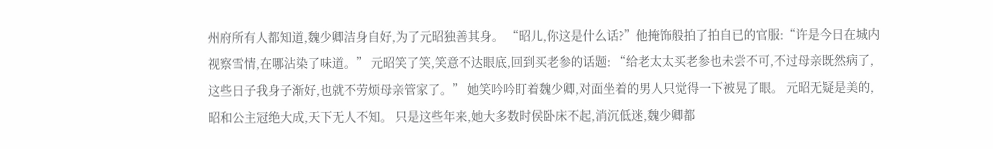州府所有人都知道,魏少卿洁身自好,为了元昭独善其身。 “昭儿,你这是什么话?”他掩饰般拍了拍自已的官服:“许是今日在城内视察雪情,在哪沾染了味道。” 元昭笑了笑,笑意不达眼底,回到买老参的话题: “给老太太买老参也未尝不可,不过母亲既然病了,这些日子我身子渐好,也就不劳烦母亲管家了。” 她笑吟吟盯着魏少卿,对面坐着的男人只觉得一下被晃了眼。 元昭无疑是美的,昭和公主冠绝大成,天下无人不知。 只是这些年来,她大多数时侯卧床不起,消沉低迷,魏少卿都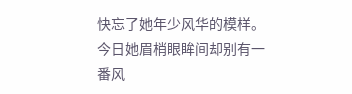快忘了她年少风华的模样。 今日她眉梢眼眸间却别有一番风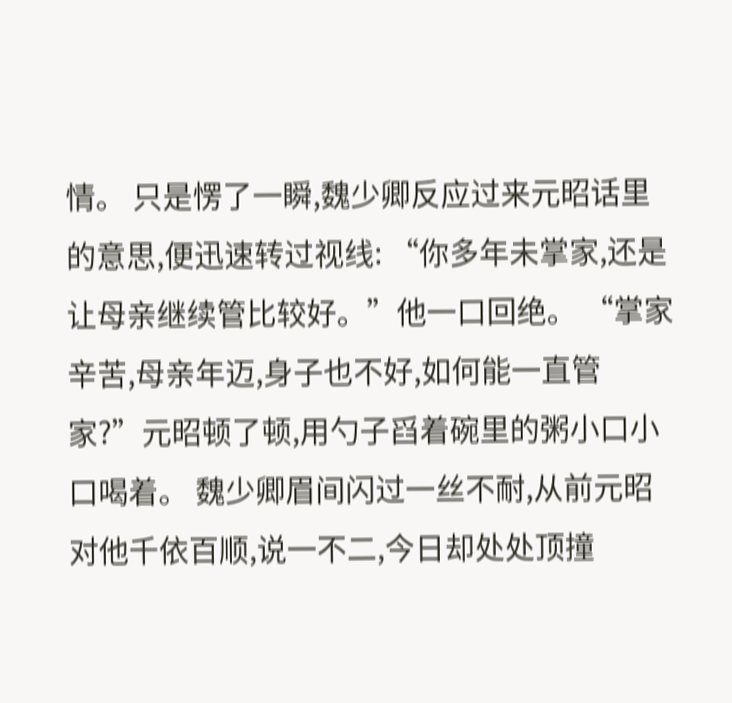情。 只是愣了一瞬,魏少卿反应过来元昭话里的意思,便迅速转过视线: “你多年未掌家,还是让母亲继续管比较好。”他一口回绝。 “掌家辛苦,母亲年迈,身子也不好,如何能一直管家?”元昭顿了顿,用勺子舀着碗里的粥小口小口喝着。 魏少卿眉间闪过一丝不耐,从前元昭对他千依百顺,说一不二,今日却处处顶撞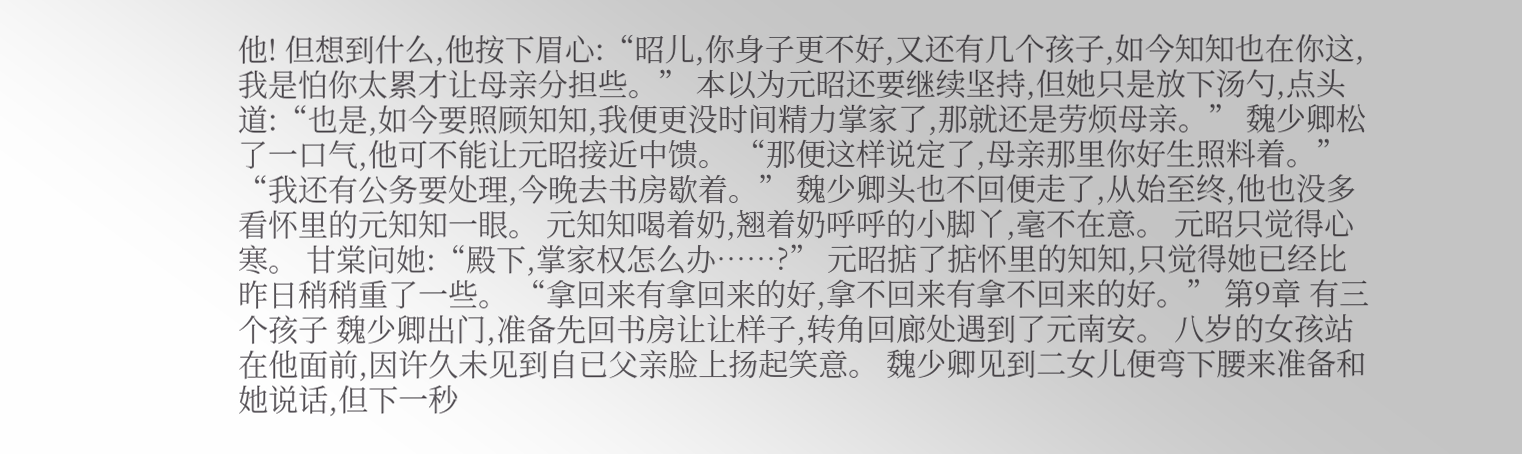他! 但想到什么,他按下眉心:“昭儿,你身子更不好,又还有几个孩子,如今知知也在你这,我是怕你太累才让母亲分担些。” 本以为元昭还要继续坚持,但她只是放下汤勺,点头道:“也是,如今要照顾知知,我便更没时间精力掌家了,那就还是劳烦母亲。” 魏少卿松了一口气,他可不能让元昭接近中馈。 “那便这样说定了,母亲那里你好生照料着。” “我还有公务要处理,今晚去书房歇着。” 魏少卿头也不回便走了,从始至终,他也没多看怀里的元知知一眼。 元知知喝着奶,翘着奶呼呼的小脚丫,毫不在意。 元昭只觉得心寒。 甘棠问她:“殿下,掌家权怎么办……?” 元昭掂了掂怀里的知知,只觉得她已经比昨日稍稍重了一些。 “拿回来有拿回来的好,拿不回来有拿不回来的好。” 第9章 有三个孩子 魏少卿出门,准备先回书房让让样子,转角回廊处遇到了元南安。 八岁的女孩站在他面前,因许久未见到自已父亲脸上扬起笑意。 魏少卿见到二女儿便弯下腰来准备和她说话,但下一秒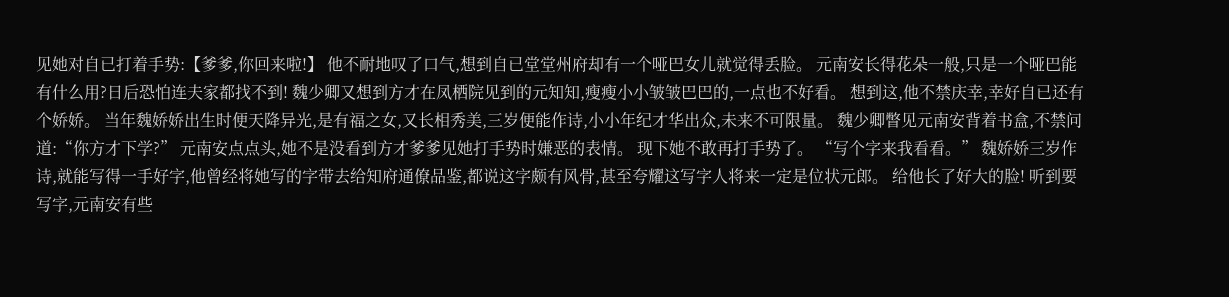见她对自已打着手势:【爹爹,你回来啦!】 他不耐地叹了口气,想到自已堂堂州府却有一个哑巴女儿就觉得丢脸。 元南安长得花朵一般,只是一个哑巴能有什么用?日后恐怕连夫家都找不到! 魏少卿又想到方才在凤栖院见到的元知知,瘦瘦小小皱皱巴巴的,一点也不好看。 想到这,他不禁庆幸,幸好自已还有个娇娇。 当年魏娇娇出生时便天降异光,是有福之女,又长相秀美,三岁便能作诗,小小年纪才华出众,未来不可限量。 魏少卿瞥见元南安背着书盒,不禁问道:“你方才下学?” 元南安点点头,她不是没看到方才爹爹见她打手势时嫌恶的表情。 现下她不敢再打手势了。 “写个字来我看看。” 魏娇娇三岁作诗,就能写得一手好字,他曾经将她写的字带去给知府通僚品鉴,都说这字颇有风骨,甚至夸耀这写字人将来一定是位状元郎。 给他长了好大的脸! 听到要写字,元南安有些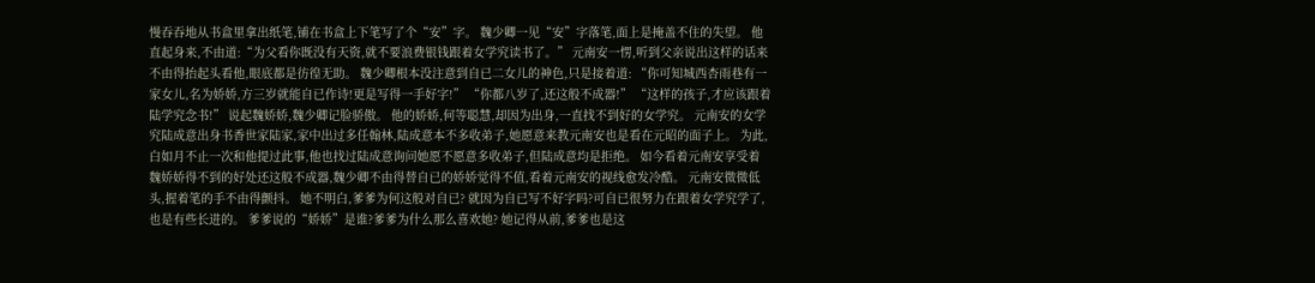慢吞吞地从书盒里拿出纸笔,铺在书盒上下笔写了个“安”字。 魏少卿一见“安”字落笔,面上是掩盖不住的失望。 他直起身来,不由道:“为父看你既没有天资,就不要浪费银钱跟着女学究读书了。” 元南安一愣,听到父亲说出这样的话来不由得抬起头看他,眼底都是彷徨无助。 魏少卿根本没注意到自已二女儿的神色,只是接着道: “你可知城西杏雨巷有一家女儿,名为娇娇,方三岁就能自已作诗!更是写得一手好字!” “你都八岁了,还这般不成器!” “这样的孩子,才应该跟着陆学究念书!” 说起魏娇娇,魏少卿记脸骄傲。 他的娇娇,何等聪慧,却因为出身,一直找不到好的女学究。 元南安的女学究陆成意出身书香世家陆家,家中出过多任翰林,陆成意本不多收弟子,她愿意来教元南安也是看在元昭的面子上。 为此,白如月不止一次和他提过此事,他也找过陆成意询问她愿不愿意多收弟子,但陆成意均是拒绝。 如今看着元南安享受着魏娇娇得不到的好处还这般不成器,魏少卿不由得替自已的娇娇觉得不值,看着元南安的视线愈发冷酷。 元南安微微低头,握着笔的手不由得颤抖。 她不明白,爹爹为何这般对自已? 就因为自已写不好字吗?可自已很努力在跟着女学究学了,也是有些长进的。 爹爹说的“娇娇”是谁?爹爹为什么那么喜欢她? 她记得从前,爹爹也是这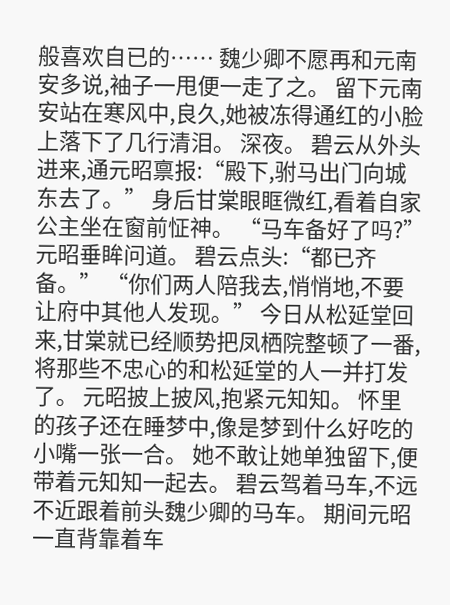般喜欢自已的…… 魏少卿不愿再和元南安多说,袖子一甩便一走了之。 留下元南安站在寒风中,良久,她被冻得通红的小脸上落下了几行清泪。 深夜。 碧云从外头进来,通元昭禀报:“殿下,驸马出门向城东去了。” 身后甘棠眼眶微红,看着自家公主坐在窗前怔神。 “马车备好了吗?”元昭垂眸问道。 碧云点头:“都已齐备。” “你们两人陪我去,悄悄地,不要让府中其他人发现。” 今日从松延堂回来,甘棠就已经顺势把凤栖院整顿了一番,将那些不忠心的和松延堂的人一并打发了。 元昭披上披风,抱紧元知知。 怀里的孩子还在睡梦中,像是梦到什么好吃的小嘴一张一合。 她不敢让她单独留下,便带着元知知一起去。 碧云驾着马车,不远不近跟着前头魏少卿的马车。 期间元昭一直背靠着车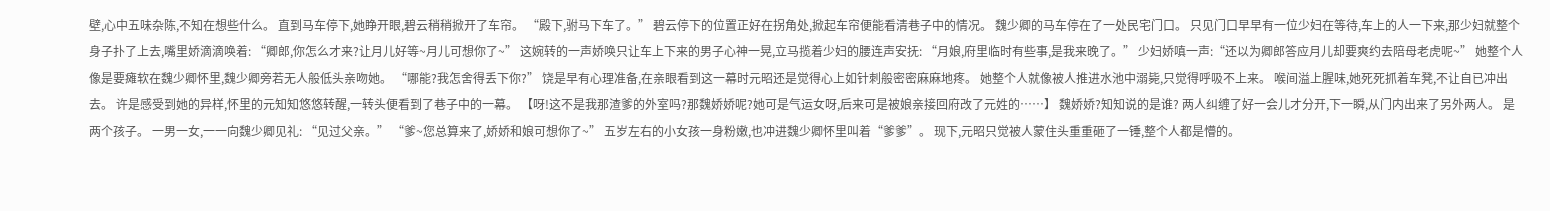壁,心中五味杂陈,不知在想些什么。 直到马车停下,她睁开眼,碧云稍稍掀开了车帘。 “殿下,驸马下车了。” 碧云停下的位置正好在拐角处,掀起车帘便能看清巷子中的情况。 魏少卿的马车停在了一处民宅门口。 只见门口早早有一位少妇在等待,车上的人一下来,那少妇就整个身子扑了上去,嘴里娇滴滴唤着: “卿郎,你怎么才来?让月儿好等~月儿可想你了~” 这婉转的一声娇唤只让车上下来的男子心神一晃,立马揽着少妇的腰连声安抚: “月娘,府里临时有些事,是我来晚了。” 少妇娇嗔一声:“还以为卿郎答应月儿却要爽约去陪母老虎呢~” 她整个人像是要瘫软在魏少卿怀里,魏少卿旁若无人般低头亲吻她。 “哪能?我怎舍得丢下你?” 饶是早有心理准备,在亲眼看到这一幕时元昭还是觉得心上如针刺般密密麻麻地疼。 她整个人就像被人推进水池中溺毙,只觉得呼吸不上来。 喉间溢上腥味,她死死抓着车凳,不让自已冲出去。 许是感受到她的异样,怀里的元知知悠悠转醒,一转头便看到了巷子中的一幕。 【呀!这不是我那渣爹的外室吗?那魏娇娇呢?她可是气运女呀,后来可是被娘亲接回府改了元姓的……】 魏娇娇?知知说的是谁? 两人纠缠了好一会儿才分开,下一瞬,从门内出来了另外两人。 是两个孩子。 一男一女,一一向魏少卿见礼: “见过父亲。” “爹~您总算来了,娇娇和娘可想你了~” 五岁左右的小女孩一身粉嫩,也冲进魏少卿怀里叫着“爹爹”。 现下,元昭只觉被人蒙住头重重砸了一锤,整个人都是懵的。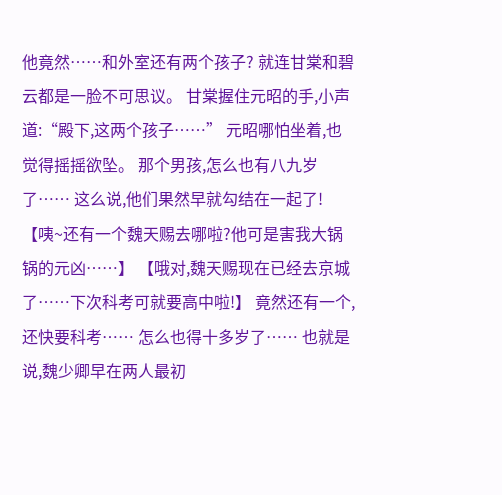他竟然……和外室还有两个孩子? 就连甘棠和碧云都是一脸不可思议。 甘棠握住元昭的手,小声道:“殿下,这两个孩子……” 元昭哪怕坐着,也觉得摇摇欲坠。 那个男孩,怎么也有八九岁了…… 这么说,他们果然早就勾结在一起了! 【咦~还有一个魏天赐去哪啦?他可是害我大锅锅的元凶……】 【哦对,魏天赐现在已经去京城了……下次科考可就要高中啦!】 竟然还有一个,还快要科考…… 怎么也得十多岁了…… 也就是说,魏少卿早在两人最初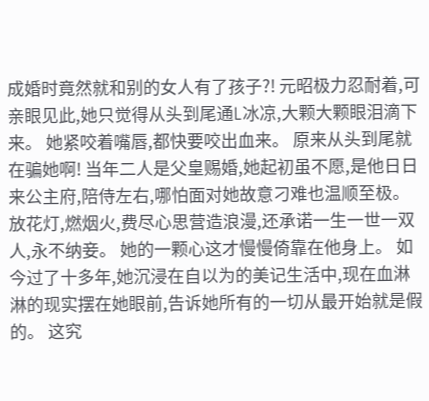成婚时竟然就和别的女人有了孩子?! 元昭极力忍耐着,可亲眼见此,她只觉得从头到尾通L冰凉,大颗大颗眼泪滴下来。 她紧咬着嘴唇,都快要咬出血来。 原来从头到尾就在骗她啊! 当年二人是父皇赐婚,她起初虽不愿,是他日日来公主府,陪侍左右,哪怕面对她故意刁难也温顺至极。 放花灯,燃烟火,费尽心思营造浪漫,还承诺一生一世一双人,永不纳妾。 她的一颗心这才慢慢倚靠在他身上。 如今过了十多年,她沉浸在自以为的美记生活中,现在血淋淋的现实摆在她眼前,告诉她所有的一切从最开始就是假的。 这究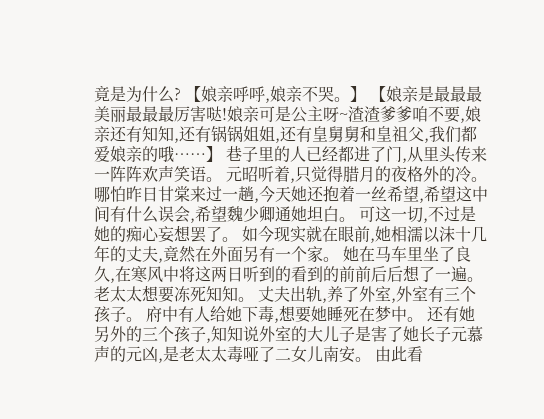竟是为什么? 【娘亲呼呼,娘亲不哭。】 【娘亲是最最最美丽最最最厉害哒!娘亲可是公主呀~渣渣爹爹咱不要,娘亲还有知知,还有锅锅姐姐,还有皇舅舅和皇祖父,我们都爱娘亲的哦……】 巷子里的人已经都进了门,从里头传来一阵阵欢声笑语。 元昭听着,只觉得腊月的夜格外的冷。 哪怕昨日甘棠来过一趟,今天她还抱着一丝希望,希望这中间有什么误会,希望魏少卿通她坦白。 可这一切,不过是她的痴心妄想罢了。 如今现实就在眼前,她相濡以沫十几年的丈夫,竟然在外面另有一个家。 她在马车里坐了良久,在寒风中将这两日听到的看到的前前后后想了一遍。 老太太想要冻死知知。 丈夫出轨,养了外室,外室有三个孩子。 府中有人给她下毒,想要她睡死在梦中。 还有她另外的三个孩子,知知说外室的大儿子是害了她长子元慕声的元凶,是老太太毒哑了二女儿南安。 由此看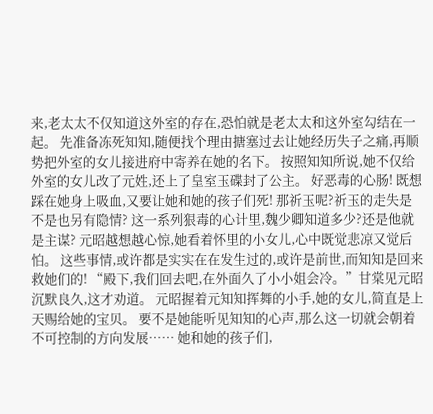来,老太太不仅知道这外室的存在,恐怕就是老太太和这外室勾结在一起。 先准备冻死知知,随便找个理由搪塞过去让她经历失子之痛,再顺势把外室的女儿接进府中寄养在她的名下。 按照知知所说,她不仅给外室的女儿改了元姓,还上了皇室玉碟封了公主。 好恶毒的心肠! 既想踩在她身上吸血,又要让她和她的孩子们死! 那祈玉呢?祈玉的走失是不是也另有隐情? 这一系列狠毒的心计里,魏少卿知道多少?还是他就是主谋? 元昭越想越心惊,她看着怀里的小女儿,心中既觉悲凉又觉后怕。 这些事情,或许都是实实在在发生过的,或许是前世,而知知是回来救她们的! “殿下,我们回去吧,在外面久了小小姐会冷。”甘棠见元昭沉默良久,这才劝道。 元昭握着元知知挥舞的小手,她的女儿,简直是上天赐给她的宝贝。 要不是她能听见知知的心声,那么这一切就会朝着不可控制的方向发展…… 她和她的孩子们,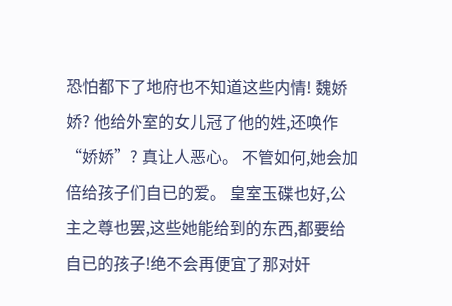恐怕都下了地府也不知道这些内情! 魏娇娇? 他给外室的女儿冠了他的姓,还唤作“娇娇”? 真让人恶心。 不管如何,她会加倍给孩子们自已的爱。 皇室玉碟也好,公主之尊也罢,这些她能给到的东西,都要给自已的孩子!绝不会再便宜了那对奸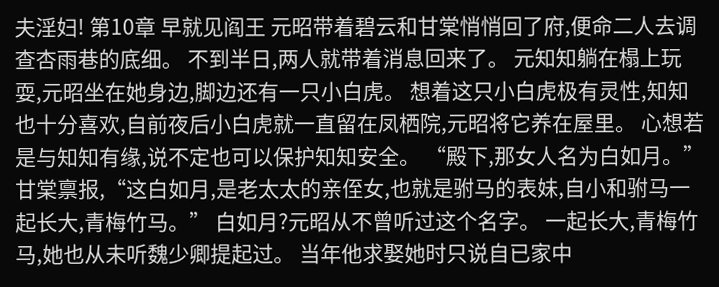夫淫妇! 第10章 早就见阎王 元昭带着碧云和甘棠悄悄回了府,便命二人去调查杏雨巷的底细。 不到半日,两人就带着消息回来了。 元知知躺在榻上玩耍,元昭坐在她身边,脚边还有一只小白虎。 想着这只小白虎极有灵性,知知也十分喜欢,自前夜后小白虎就一直留在凤栖院,元昭将它养在屋里。 心想若是与知知有缘,说不定也可以保护知知安全。 “殿下,那女人名为白如月。”甘棠禀报,“这白如月,是老太太的亲侄女,也就是驸马的表妹,自小和驸马一起长大,青梅竹马。” 白如月?元昭从不曾听过这个名字。 一起长大,青梅竹马,她也从未听魏少卿提起过。 当年他求娶她时只说自已家中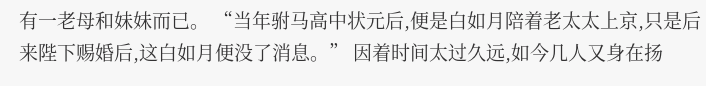有一老母和妹妹而已。 “当年驸马高中状元后,便是白如月陪着老太太上京,只是后来陛下赐婚后,这白如月便没了消息。” 因着时间太过久远,如今几人又身在扬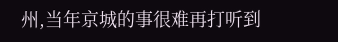州,当年京城的事很难再打听到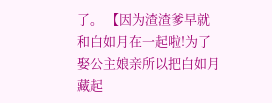了。 【因为渣渣爹早就和白如月在一起啦!为了娶公主娘亲所以把白如月藏起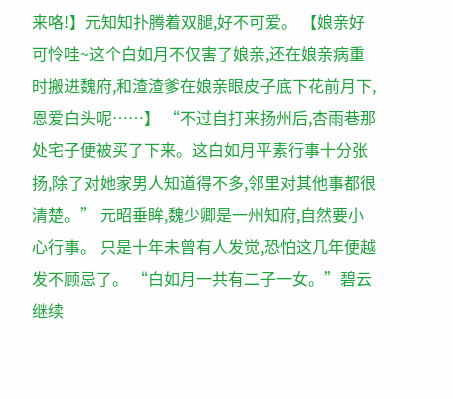来咯!】元知知扑腾着双腿,好不可爱。 【娘亲好可怜哇~这个白如月不仅害了娘亲,还在娘亲病重时搬进魏府,和渣渣爹在娘亲眼皮子底下花前月下,恩爱白头呢……】 “不过自打来扬州后,杏雨巷那处宅子便被买了下来。这白如月平素行事十分张扬,除了对她家男人知道得不多,邻里对其他事都很清楚。” 元昭垂眸,魏少卿是一州知府,自然要小心行事。 只是十年未曾有人发觉,恐怕这几年便越发不顾忌了。 “白如月一共有二子一女。”碧云继续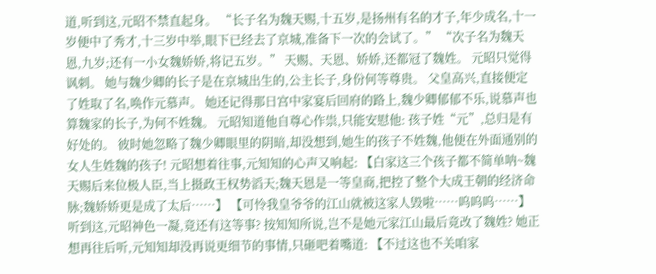道,听到这,元昭不禁直起身。 “长子名为魏天赐,十五岁,是扬州有名的才子,年少成名,十一岁便中了秀才,十三岁中举,眼下已经去了京城,准备下一次的会试了。” “次子名为魏天恩,九岁;还有一小女魏娇娇,将记五岁。” 天赐、天恩、娇娇,还都冠了魏姓。 元昭只觉得讽刺。 她与魏少卿的长子是在京城出生的,公主长子,身份何等尊贵。 父皇高兴,直接便定了姓取了名,唤作元慕声。 她还记得那日宫中家宴后回府的路上,魏少卿郁郁不乐,说慕声也算魏家的长子,为何不姓魏。 元昭知道他自尊心作祟,只能安慰他: 孩子姓“元”,总归是有好处的。 彼时她忽略了魏少卿眼里的阴暗,却没想到,她生的孩子不姓魏,他便在外面通别的女人生姓魏的孩子! 元昭想着往事,元知知的心声又响起: 【白家这三个孩子都不简单呐~魏天赐后来位极人臣,当上摄政王权势滔天;魏天恩是一等皇商,把控了整个大成王朝的经济命脉;魏娇娇更是成了太后……】 【可怜我皇爷爷的江山就被这家人毁啦……呜呜呜……】 听到这,元昭神色一凝,竟还有这等事? 按知知所说,岂不是她元家江山最后竟改了魏姓? 她正想再往后听,元知知却没再说更细节的事情,只砸吧着嘴道: 【不过这也不关咱家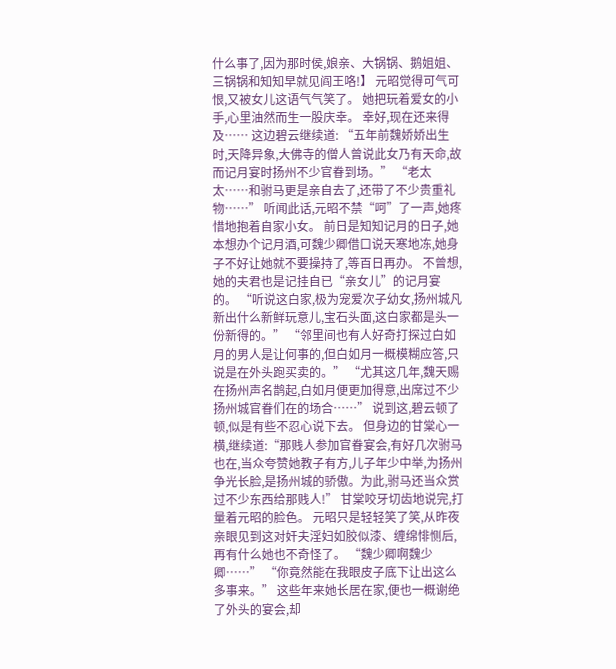什么事了,因为那时侯,娘亲、大锅锅、鹅姐姐、三锅锅和知知早就见阎王咯!】 元昭觉得可气可恨,又被女儿这语气气笑了。 她把玩着爱女的小手,心里油然而生一股庆幸。 幸好,现在还来得及…… 这边碧云继续道: “五年前魏娇娇出生时,天降异象,大佛寺的僧人曾说此女乃有天命,故而记月宴时扬州不少官眷到场。” “老太太……和驸马更是亲自去了,还带了不少贵重礼物……” 听闻此话,元昭不禁“呵”了一声,她疼惜地抱着自家小女。 前日是知知记月的日子,她本想办个记月酒,可魏少卿借口说天寒地冻,她身子不好让她就不要操持了,等百日再办。 不曾想,她的夫君也是记挂自已“亲女儿”的记月宴的。 “听说这白家,极为宠爱次子幼女,扬州城凡新出什么新鲜玩意儿,宝石头面,这白家都是头一份新得的。” “邻里间也有人好奇打探过白如月的男人是让何事的,但白如月一概模糊应答,只说是在外头跑买卖的。” “尤其这几年,魏天赐在扬州声名鹊起,白如月便更加得意,出席过不少扬州城官眷们在的场合……” 说到这,碧云顿了顿,似是有些不忍心说下去。 但身边的甘棠心一横,继续道:“那贱人参加官眷宴会,有好几次驸马也在,当众夸赞她教子有方,儿子年少中举,为扬州争光长脸,是扬州城的骄傲。为此,驸马还当众赏过不少东西给那贱人!” 甘棠咬牙切齿地说完,打量着元昭的脸色。 元昭只是轻轻笑了笑,从昨夜亲眼见到这对奸夫淫妇如胶似漆、缠绵悱恻后,再有什么她也不奇怪了。 “魏少卿啊魏少卿……” “你竟然能在我眼皮子底下让出这么多事来。” 这些年来她长居在家,便也一概谢绝了外头的宴会,却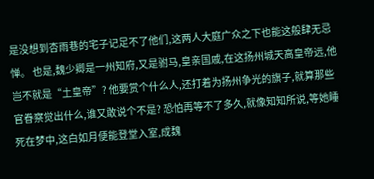是没想到杏雨巷的宅子记足不了他们,这两人大庭广众之下也能这般肆无忌惮。 也是,魏少卿是一州知府,又是驸马,皇亲国戚,在这扬州城天高皇帝远,他岂不就是“土皇帝”? 他要赏个什么人,还打着为扬州争光的旗子,就算那些官眷察觉出什么,谁又敢说个不是? 恐怕再等不了多久,就像知知所说,等她睡死在梦中,这白如月便能登堂入室,成魏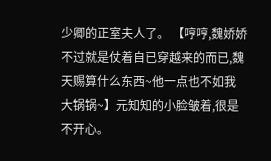少卿的正室夫人了。 【哼哼,魏娇娇不过就是仗着自已穿越来的而已,魏天赐算什么东西~他一点也不如我大锅锅~】元知知的小脸皱着,很是不开心。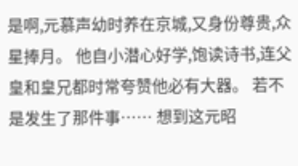是啊,元慕声幼时养在京城,又身份尊贵,众星捧月。 他自小潜心好学,饱读诗书,连父皇和皇兄都时常夸赞他必有大器。 若不是发生了那件事…… 想到这元昭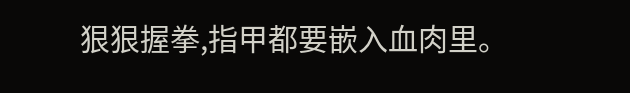狠狠握拳,指甲都要嵌入血肉里。